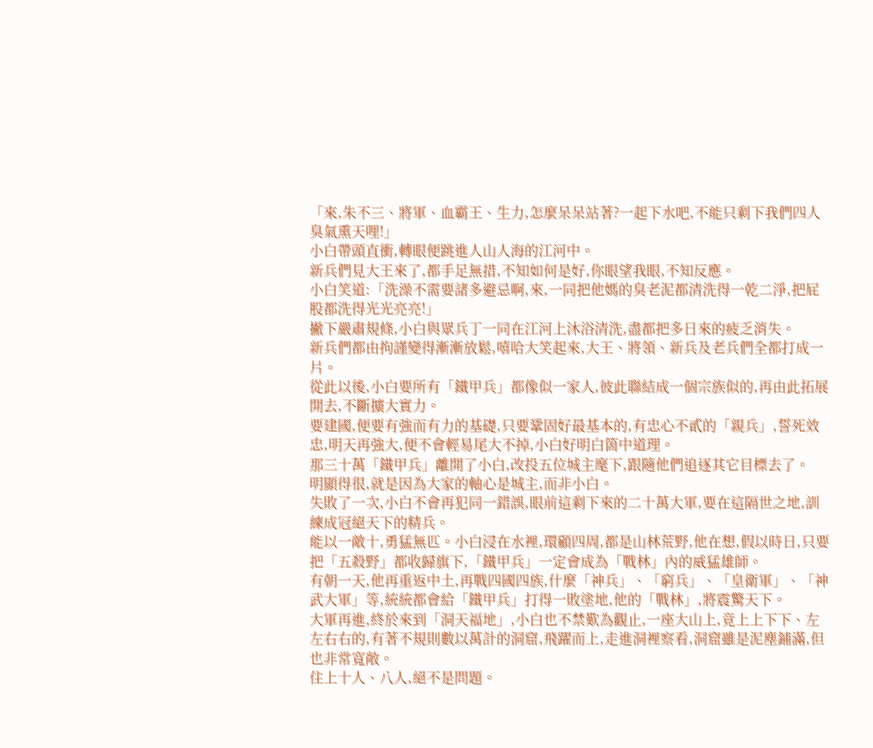「來,朱不三、將軍、血霸王、生力,怎麼呆呆站著?一起下水吧,不能只剩下我們四人臭氣熏天哩!」
小白帶頭直衝,轉眼便跳進人山人海的江河中。
新兵們見大王來了,都手足無措,不知如何是好,你眼望我眼,不知反應。
小白笑道:「洗澡不需要諸多避忌啊,來,一同把他媽的臭老泥都清洗得一乾二淨,把屁股都洗得光光亮亮!」
撇下嚴肅規條,小白與眾兵丁一同在江河上沐浴清洗,盡都把多日來的疲乏消失。
新兵們都由拘謹變得漸漸放鬆,嘻哈大笑起來,大王、將領、新兵及老兵們全都打成一片。
從此以後,小白要所有「鐵甲兵」都像似一家人,彼此聯結成一個宗族似的,再由此拓展開去,不斷擴大實力。
要建國,便要有強而有力的基礎,只要鞏固好最基本的,有忠心不貳的「親兵」,誓死效忠,明天再強大,便不會輕易尾大不掉,小白好明白箇中道理。
那三十萬「鐵甲兵」離開了小白,改投五位城主麾下,跟隨他們追逐其它目標去了。
明顯得很,就是因為大家的軸心是城主,而非小白。
失敗了一次,小白不會再犯同一錯誤,眼前這剩下來的二十萬大軍,要在這隔世之地,訓練成冠絕天下的精兵。
能以一敵十,勇猛無匹。小白浸在水裡,環顧四周,都是山林荒野,他在想,假以時日,只要把「五殺野」都收歸旗下,「鐵甲兵」一定會成為「戰林」內的威猛雄師。
有朝一天,他再重返中土,再戰四國四族,什麼「神兵」、「窮兵」、「皇衛軍」、「神武大軍」等,統統都會給「鐵甲兵」打得一敗塗地,他的「戰林」,將震驚天下。
大軍再進,終於來到「洞天福地」,小白也不禁歎為觀止,一座大山上,竟上上下下、左左右右的,有著不規則數以萬計的洞窟,飛躍而上,走進洞裡察看,洞窟雖是泥塵鋪滿,但也非常寬敞。
住上十人、八人,絕不是問題。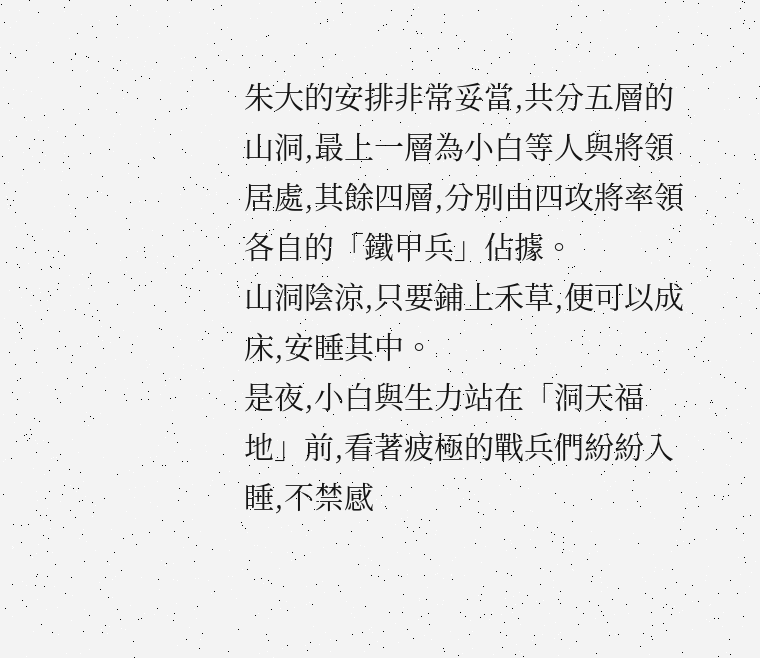朱大的安排非常妥當,共分五層的山洞,最上一層為小白等人與將領居處,其餘四層,分別由四攻將率領各自的「鐵甲兵」佔據。
山洞陰涼,只要鋪上禾草,便可以成床,安睡其中。
是夜,小白與生力站在「洞天福地」前,看著疲極的戰兵們紛紛入睡,不禁感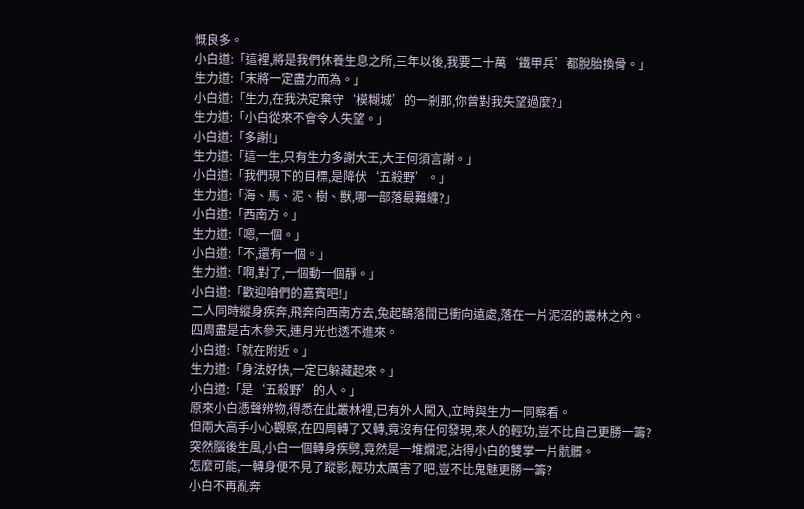慨良多。
小白道:「這裡,將是我們休養生息之所,三年以後,我要二十萬‘鐵甲兵’都脫胎換骨。」
生力道:「末將一定盡力而為。」
小白道:「生力,在我決定棄守‘模糊城’的一剎那,你曾對我失望過麼?」
生力道:「小白從來不會令人失望。」
小白道:「多謝!」
生力道:「這一生,只有生力多謝大王,大王何須言謝。」
小白道:「我們現下的目標,是降伏‘五殺野’。」
生力道:「海、馬、泥、樹、獸,哪一部落最難纏?」
小白道:「西南方。」
生力道:「嗯,一個。」
小白道:「不,還有一個。」
生力道:「啊,對了,一個動一個靜。」
小白道:「歡迎咱們的嘉賓吧!」
二人同時縱身疾奔,飛奔向西南方去,兔起鷂落間已衝向遠處,落在一片泥沼的叢林之內。
四周盡是古木參天,連月光也透不進來。
小白道:「就在附近。」
生力道:「身法好快,一定已躲藏起來。」
小白道:「是‘五殺野’的人。」
原來小白憑聲辨物,得悉在此叢林裡,已有外人闖入,立時與生力一同察看。
但兩大高手小心觀察,在四周轉了又轉,竟沒有任何發現,來人的輕功,豈不比自己更勝一籌?
突然腦後生風,小白一個轉身疾劈,竟然是一堆爛泥,沾得小白的雙掌一片骯髒。
怎麼可能,一轉身便不見了蹤影,輕功太厲害了吧,豈不比鬼魅更勝一籌?
小白不再亂奔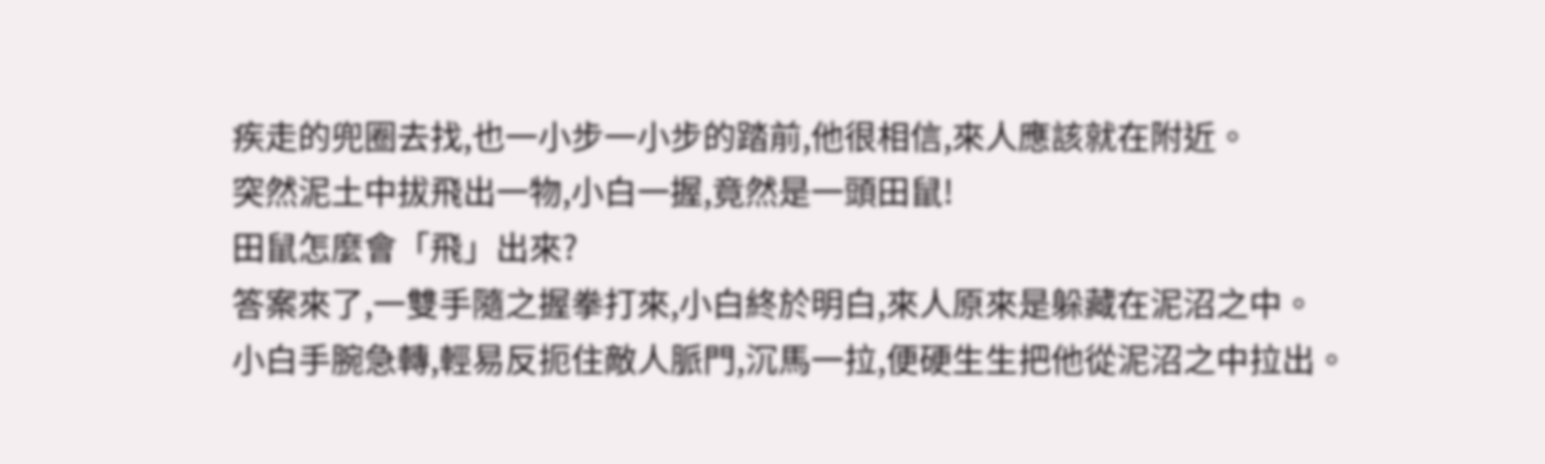疾走的兜圈去找,也一小步一小步的踏前,他很相信,來人應該就在附近。
突然泥土中拔飛出一物,小白一握,竟然是一頭田鼠!
田鼠怎麼會「飛」出來?
答案來了,一雙手隨之握拳打來,小白終於明白,來人原來是躲藏在泥沼之中。
小白手腕急轉,輕易反扼住敵人脈門,沉馬一拉,便硬生生把他從泥沼之中拉出。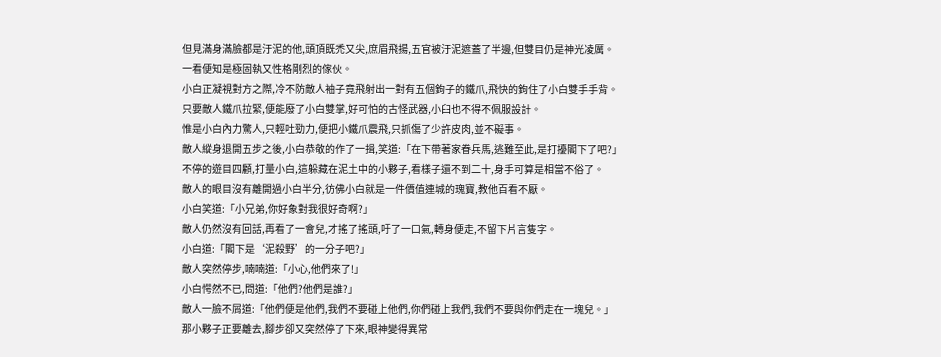但見滿身滿臉都是汙泥的他,頭頂既禿又尖,庶眉飛揚,五官被汙泥遮蓋了半邊,但雙目仍是神光凌厲。
一看便知是極固執又性格剛烈的傢伙。
小白正凝視對方之際,冷不防敵人袖子竟飛射出一對有五個鉤子的鐵爪,飛快的鉤住了小白雙手手背。
只要敵人鐵爪拉緊,便能廢了小白雙掌,好可怕的古怪武器,小臼也不得不佩服設計。
惟是小白內力驚人,只輕吐勁力,便把小鐵爪震飛,只抓傷了少許皮肉,並不礙事。
敵人縱身退開五步之後,小白恭敬的作了一揖,笑道:「在下帶著家眷兵馬,逃難至此,是打擾閣下了吧?」
不停的遊目四顧,打量小白,這躲藏在泥土中的小夥子,看樣子還不到二十,身手可算是相當不俗了。
敵人的眼目沒有離開過小白半分,彷佛小白就是一件價值連城的瑰寶,教他百看不厭。
小白笑道:「小兄弟,你好象對我很好奇啊?」
敵人仍然沒有回話,再看了一會兒,才搖了搖頭,吁了一口氣,轉身便走,不留下片言隻字。
小白道:「閣下是‘泥殺野’的一分子吧?」
敵人突然停步,喃喃道:「小心,他們來了!」
小白愕然不已,問道:「他們?他們是誰?」
敵人一臉不屑道:「他們便是他們,我們不要碰上他們,你們碰上我們,我們不要與你們走在一塊兒。」
那小夥子正要離去,腳步卻又突然停了下來,眼神變得異常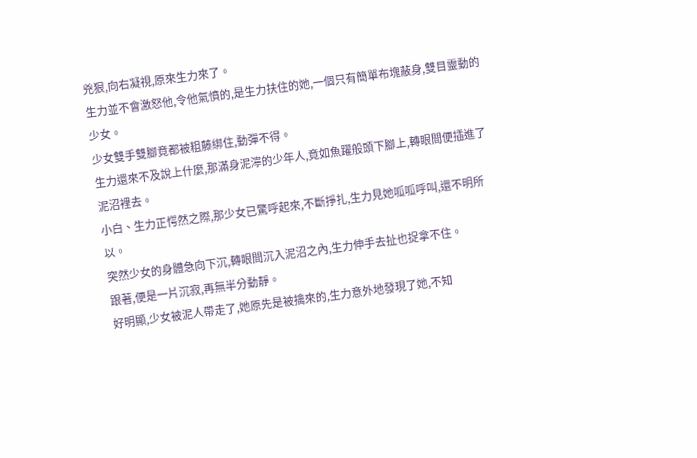兇狠,向右凝視,原來生力來了。
生力並不會激怒他,令他氣憤的,是生力扶住的她,一個只有簡單布塊蔽身,雙目靈動的少女。
少女雙手雙腳竟都被粗藤綁住,動彈不得。
生力還來不及說上什麼,那滿身泥濘的少年人,竟如魚躍般頭下腳上,轉眼間便插進了泥沼裡去。
小白、生力正愕然之際,那少女已驚呼起來,不斷掙扎,生力見她呱呱呼叫,還不明所以。
突然少女的身體急向下沉,轉眼間沉入泥沼之內,生力伸手去扯也捉拿不住。
跟著,便是一片沉寂,再無半分動靜。
好明顯,少女被泥人帶走了,她原先是被擒來的,生力意外地發現了她,不知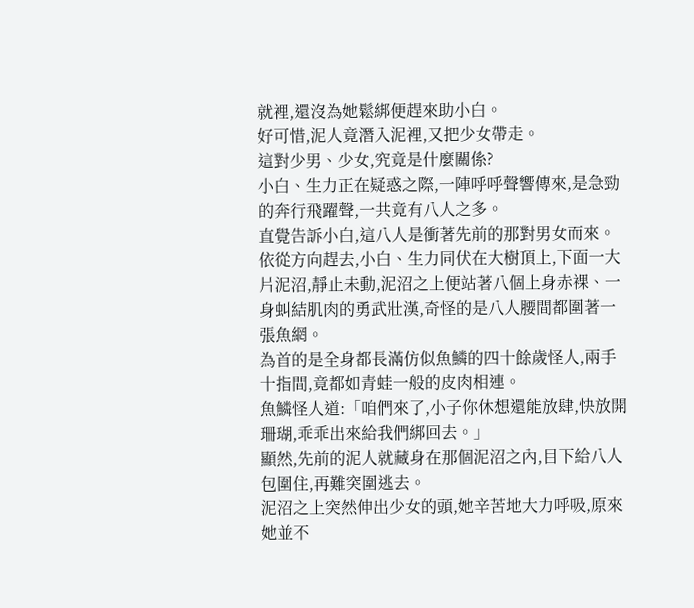就裡,還沒為她鬆綁便趕來助小白。
好可惜,泥人竟潛入泥裡,又把少女帶走。
這對少男、少女,究竟是什麼關係?
小白、生力正在疑惑之際,一陣呼呼聲響傳來,是急勁的奔行飛躍聲,一共竟有八人之多。
直覺告訴小白,這八人是衝著先前的那對男女而來。
依從方向趕去,小白、生力同伏在大樹頂上,下面一大片泥沼,靜止未動,泥沼之上便站著八個上身赤裸、一身虯結肌肉的勇武壯漢,奇怪的是八人腰間都圍著一張魚網。
為首的是全身都長滿仿似魚鱗的四十餘歲怪人,兩手十指間,竟都如青蛙一般的皮肉相連。
魚鱗怪人道:「咱們來了,小子你休想還能放肆,快放開珊瑚,乖乖出來給我們綁回去。」
顯然,先前的泥人就藏身在那個泥沼之內,目下給八人包圍住,再難突圍逃去。
泥沼之上突然伸出少女的頭,她辛苦地大力呼吸,原來她並不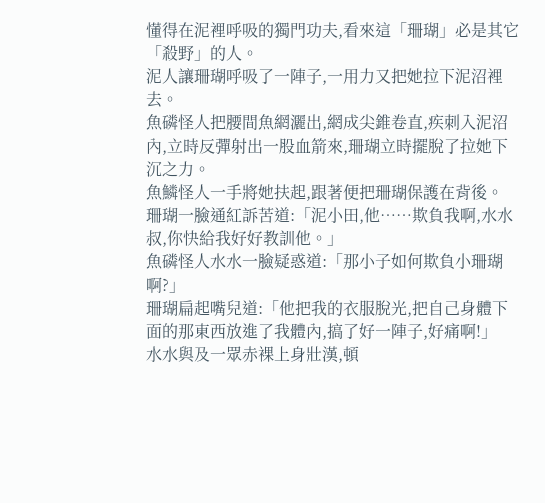懂得在泥裡呼吸的獨門功夫,看來這「珊瑚」必是其它「殺野」的人。
泥人讓珊瑚呼吸了一陣子,一用力又把她拉下泥沼裡去。
魚磷怪人把腰間魚網灑出,網成尖錐卷直,疾刺入泥沼內,立時反彈射出一股血箭來,珊瑚立時擺脫了拉她下沉之力。
魚鱗怪人一手將她扶起,跟著便把珊瑚保護在背後。
珊瑚一臉通紅訴苦道:「泥小田,他……欺負我啊,水水叔,你快給我好好教訓他。」
魚磷怪人水水一臉疑惑道:「那小子如何欺負小珊瑚啊?」
珊瑚扁起嘴兒道:「他把我的衣服脫光,把自己身體下面的那東西放進了我體內,搞了好一陣子,好痛啊!」
水水與及一眾赤裸上身壯漢,頓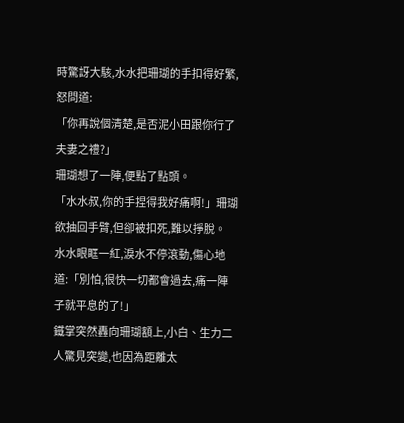時驚訝大駭,水水把珊瑚的手扣得好繁,怒問道:
「你再說個清楚,是否泥小田跟你行了夫妻之禮?」
珊瑚想了一陣,便點了點頭。
「水水叔,你的手捏得我好痛啊!」珊瑚欲抽回手臂,但卻被扣死,難以掙脫。
水水眼眶一紅,淚水不停滾動,傷心地道:「別怕,很快一切都會過去,痛一陣子就平息的了!」
鐵掌突然轟向珊瑚額上,小白、生力二人驚見突變,也因為距離太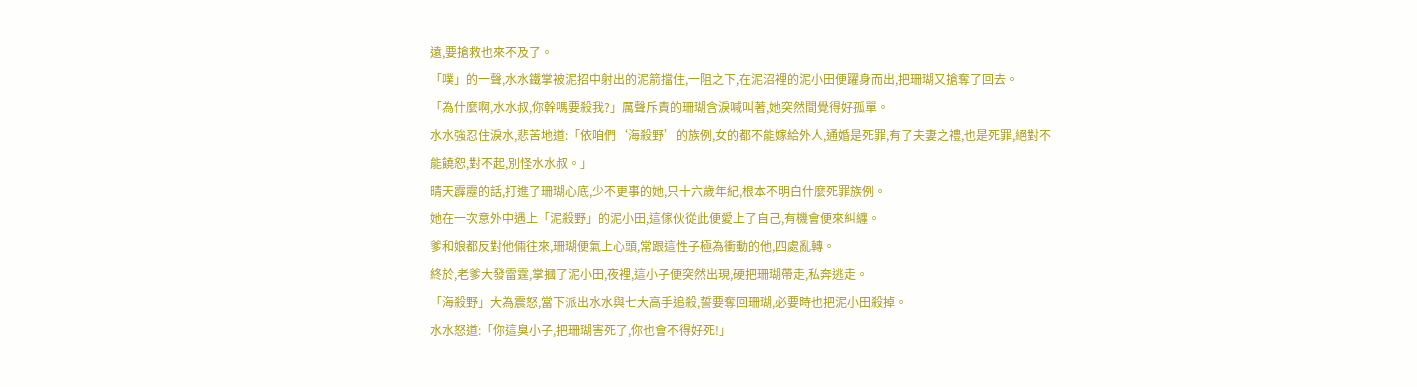遠,要搶救也來不及了。
「噗」的一聲,水水鐵掌被泥招中射出的泥箭擋住,一阻之下,在泥沼裡的泥小田便躍身而出,把珊瑚又搶奪了回去。
「為什麼啊,水水叔,你幹嗎要殺我?」厲聲斥責的珊瑚含淚喊叫著,她突然間覺得好孤單。
水水強忍住淚水,悲苦地道:「依咱們‘海殺野’的族例,女的都不能嫁給外人,通婚是死罪,有了夫妻之禮,也是死罪,絕對不能饒恕,對不起,別怪水水叔。」
晴天霹靂的話,打進了珊瑚心底,少不更事的她,只十六歲年紀,根本不明白什麼死罪族例。
她在一次意外中遇上「泥殺野」的泥小田,這傢伙從此便愛上了自己,有機會便來糾纏。
爹和娘都反對他倆往來,珊瑚便氣上心頭,常跟這性子極為衝動的他,四處亂轉。
終於,老爹大發雷霆,掌摑了泥小田,夜裡,這小子便突然出現,硬把珊瑚帶走,私奔逃走。
「海殺野」大為震怒,當下派出水水與七大高手追殺,誓要奪回珊瑚,必要時也把泥小田殺掉。
水水怒道:「你這臭小子,把珊瑚害死了,你也會不得好死!」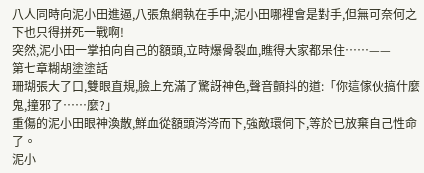八人同時向泥小田進逼,八張魚網執在手中,泥小田哪裡會是對手,但無可奈何之下也只得拼死一戰啊!
突然,泥小田一掌拍向自己的額頭,立時爆骨裂血,瞧得大家都呆住……——
第七章糊胡塗塗話
珊瑚張大了口,雙眼直規,臉上充滿了驚訝神色,聲音顫抖的道:「你這傢伙搞什麼鬼,撞邪了……麼?」
重傷的泥小田眼神渙散,鮮血從額頭涔涔而下,強敵環伺下,等於已放棄自己性命了。
泥小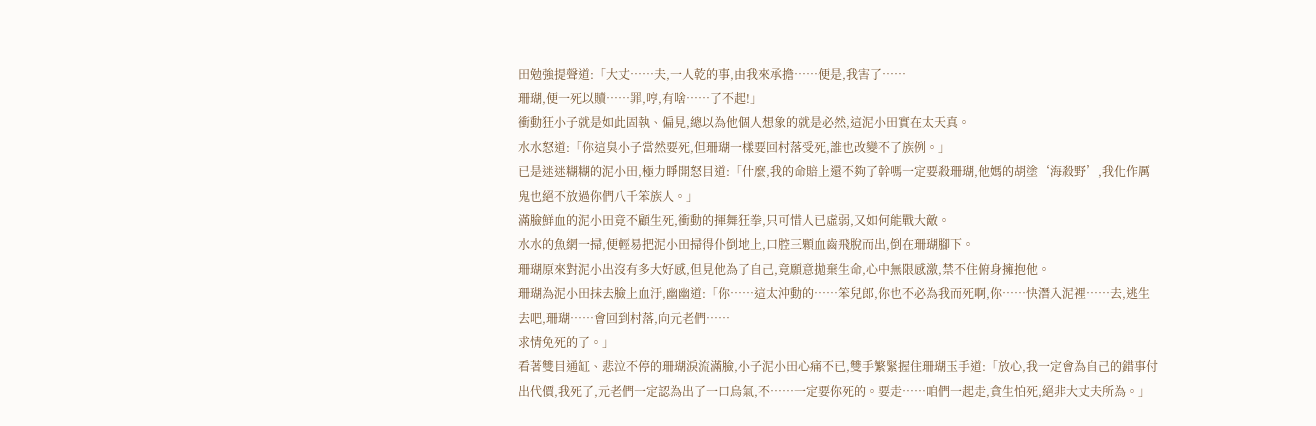田勉強提聲道:「大丈……夫,一人乾的事,由我來承擔……便是,我害了……
珊瑚,便一死以贖……罪,哼,有啥……了不起!」
衝動狂小子就是如此固執、偏見,總以為他個人想象的就是必然,這泥小田實在太天真。
水水怒道:「你這臭小子當然要死,但珊瑚一樣要回村落受死,誰也改變不了族例。」
已是迷迷糊糊的泥小田,極力睜開怒目道:「什麼,我的命賠上還不夠了幹嗎一定要殺珊瑚,他媽的胡塗‘海殺野’,我化作厲鬼也絕不放過你們八千笨族人。」
滿臉鮮血的泥小田竟不顧生死,衝動的揮舞狂拳,只可惜人已虛弱,又如何能戰大敵。
水水的魚網一掃,便輕易把泥小田掃得仆倒地上,口腔三顆血齒飛脫而出,倒在珊瑚腳下。
珊瑚原來對泥小出沒有多大好感,但見他為了自己,竟願意拋棄生命,心中無限感激,禁不住俯身擁抱他。
珊瑚為泥小田抹去臉上血汙,幽幽道:「你……這太沖動的……笨兒郎,你也不必為我而死啊,你……快潛入泥裡……去,逃生去吧,珊瑚……會回到村落,向元老們……
求情免死的了。」
看著雙目通缸、悲泣不停的珊瑚淚流滿臉,小子泥小田心痛不已,雙手繁緊握住珊瑚玉手道:「放心,我一定會為自己的錯事付出代價,我死了,元老們一定認為出了一口烏氣,不……一定要你死的。要走……咱們一起走,貪生怕死,絕非大丈夫所為。」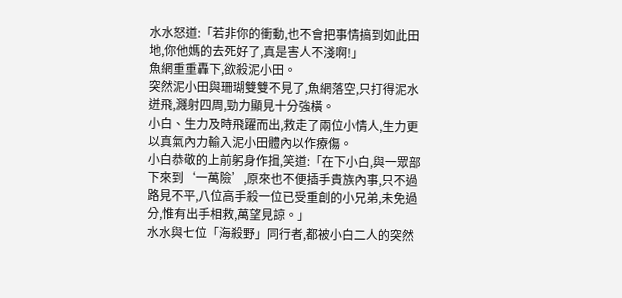水水怒道:「若非你的衝動,也不會把事情搞到如此田地,你他媽的去死好了,真是害人不淺啊!」
魚網重重轟下,欲殺泥小田。
突然泥小田與珊瑚雙雙不見了,魚網落空,只打得泥水迸飛,濺射四周,勁力顯見十分強橫。
小白、生力及時飛躍而出,救走了兩位小情人,生力更以真氣內力輸入泥小田體內以作療傷。
小白恭敬的上前躬身作揖,笑道:「在下小白,與一眾部下來到‘一萬險’,原來也不便插手貴族內事,只不過路見不平,八位高手殺一位已受重創的小兄弟,未免過分,惟有出手相救,萬望見諒。」
水水與七位「海殺野」同行者,都被小白二人的突然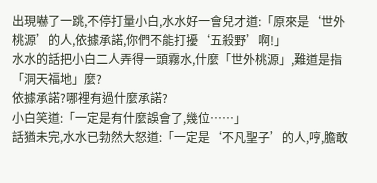出現嚇了一跳,不停打量小白,水水好一會兒才道:「原來是‘世外桃源’的人,依據承諾,你們不能打擾‘五殺野’啊!」
水水的話把小白二人弄得一頭霧水,什麼「世外桃源」,難道是指「洞天福地」麼?
依據承諾?哪裡有過什麼承諾?
小白笑道:「一定是有什麼誤會了,幾位……」
話猶未完,水水已勃然大怒道:「一定是‘不凡聖子’的人,哼,膽敢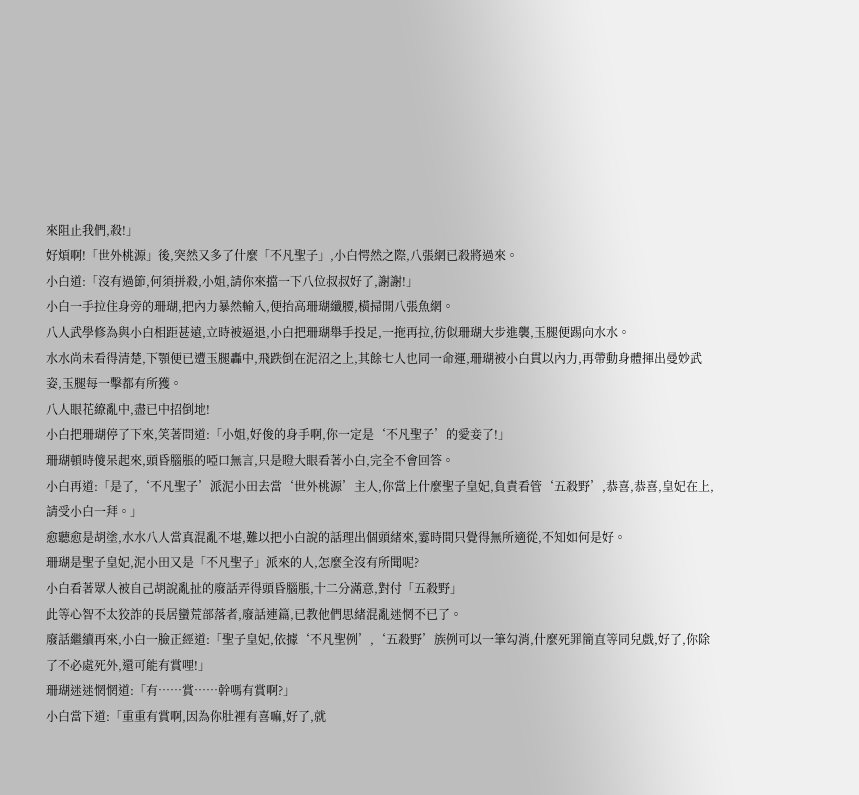來阻止我們,殺!」
好煩啊!「世外桃源」後,突然又多了什麼「不凡聖子」,小白愕然之際,八張網已殺將過來。
小白道:「沒有過節,何須拼殺,小姐,請你來擋一下八位叔叔好了,謝謝!」
小白一手拉住身旁的珊瑚,把內力暴然輸入,便抬高珊瑚纖腰,橫掃開八張魚網。
八人武學修為與小白相距甚遠,立時被逼退,小白把珊瑚舉手投足,一拖再拉,彷似珊瑚大步進襲,玉腿便踢向水水。
水水尚未看得清楚,下顎便已遭玉腿轟中,飛跌倒在泥沼之上,其餘七人也同一命運,珊瑚被小白貫以內力,再帶動身體揮出曼妙武姿,玉腿每一擊都有所獲。
八人眼花繚亂中,盡已中招倒地!
小白把珊瑚停了下來,笑著問道:「小姐,好俊的身手啊,你一定是‘不凡聖子’的愛妾了!」
珊瑚頓時傻呆起來,頭昏腦脹的啞口無言,只是瞪大眼看著小白,完全不會回答。
小白再道:「是了,‘不凡聖子’派泥小田去當‘世外桃源’主人,你當上什麼聖子皇妃,負責看管‘五殺野’,恭喜,恭喜,皇妃在上,請受小白一拜。」
愈聽愈是胡塗,水水八人當真混亂不堪,難以把小白說的話理出個頭緒來,霎時間只覺得無所適從,不知如何是好。
珊瑚是聖子皇妃,泥小田又是「不凡聖子」派來的人,怎麼全沒有所聞呢?
小白看著眾人被自己胡說亂扯的廢話弄得頭昏腦脹,十二分滿意,對付「五殺野」
此等心智不太狡詐的長居蠻荒部落者,廢話連篇,已教他們思緒混亂迷惘不已了。
廢話繼續再來,小白一臉正經道:「聖子皇妃,依據‘不凡聖例’,‘五殺野’族例可以一筆勾消,什麼死罪簡直等同兒戲,好了,你除了不必處死外,還可能有賞哩!」
珊瑚迷迷惘惘道:「有……賞……幹嗎有賞啊?」
小白當下道:「重重有賞啊,因為你肚裡有喜嘛,好了,就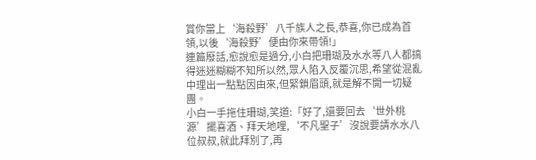賞你當上‘海殺野’八千族人之長,恭喜,你已成為首領,以後‘海殺野’便由你來帶領!」
連篇廢話,愈說愈是過分,小白把珊瑚及水水等八人都搞得迷迷糊糊不知所以然,眾人陷入反覆沉思,希望從混亂中理出一點點因由來,但緊鎖眉頭,就是解不開一切疑團。
小白一手拖住珊瑚,笑道:「好了,還要回去‘世外桃源’擺喜酒、拜天地哩,‘不凡聖子’沒說要請水水八位叔叔,就此拜別了,再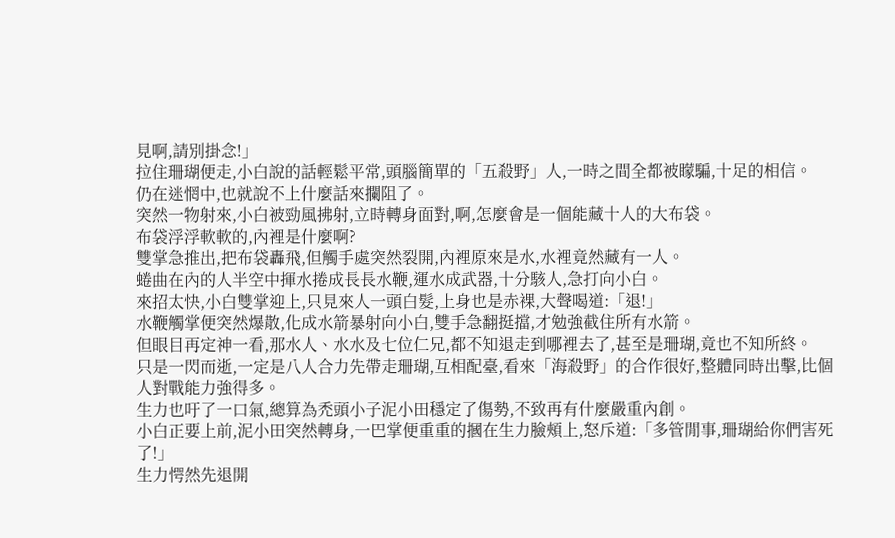見啊,請別掛念!」
拉住珊瑚便走,小白說的話輕鬆平常,頭腦簡單的「五殺野」人,一時之間全都被矇騙,十足的相信。
仍在迷惘中,也就說不上什麼話來攔阻了。
突然一物射來,小白被勁風拂射,立時轉身面對,啊,怎麼會是一個能藏十人的大布袋。
布袋浮浮軟軟的,內裡是什麼啊?
雙掌急推出,把布袋轟飛,但觸手處突然裂開,內裡原來是水,水裡竟然藏有一人。
蜷曲在內的人半空中揮水捲成長長水鞭,運水成武器,十分駭人,急打向小白。
來招太快,小白雙掌迎上,只見來人一頭白髮,上身也是赤裸,大聲喝道:「退!」
水鞭觸掌便突然爆散,化成水箭暴射向小白,雙手急翻挺擋,才勉強截住所有水箭。
但眼目再定神一看,那水人、水水及七位仁兄,都不知退走到哪裡去了,甚至是珊瑚,竟也不知所終。
只是一閃而逝,一定是八人合力先帶走珊瑚,互相配臺,看來「海殺野」的合作很好,整體同時出擊,比個人對戰能力強得多。
生力也吁了一口氣,總算為禿頭小子泥小田穩定了傷勢,不致再有什麼嚴重內創。
小白正要上前,泥小田突然轉身,一巴掌便重重的摑在生力臉頰上,怒斥道:「多管閒事,珊瑚給你們害死了!」
生力愕然先退開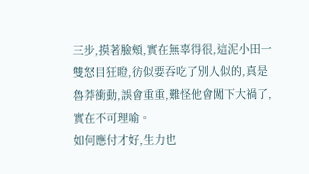三步,摸著臉頰,實在無辜得很,這泥小田一雙怒目狂瞪,彷似要吞吃了別人似的,真是魯莽衝動,誤會重重,難怪他會闖下大禍了,實在不可理喻。
如何應付才好,生力也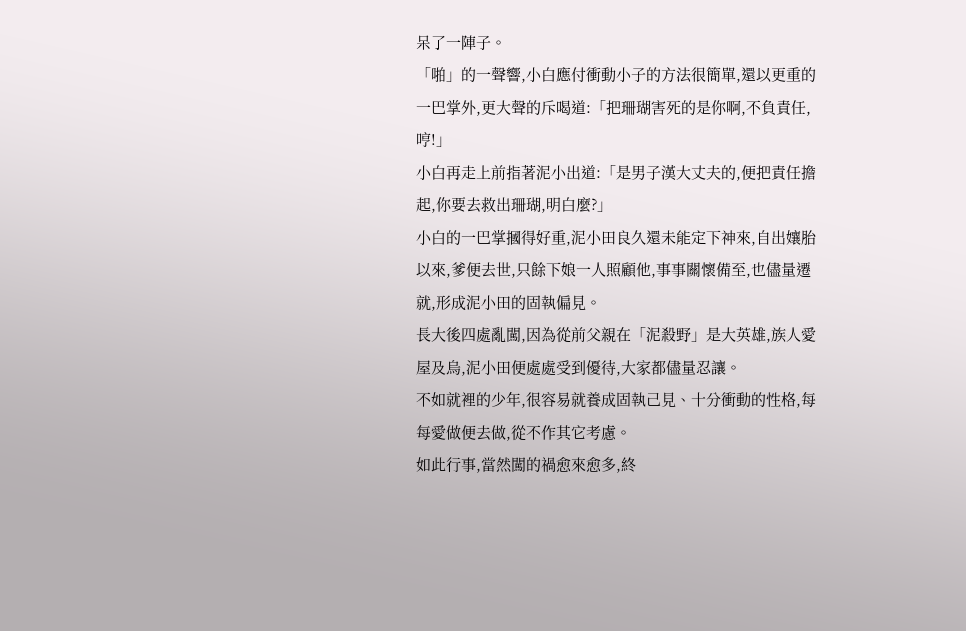呆了一陣子。
「啪」的一聲響,小白應付衝動小子的方法很簡單,還以更重的一巴掌外,更大聲的斥喝道:「把珊瑚害死的是你啊,不負責任,哼!」
小白再走上前指著泥小出道:「是男子漢大丈夫的,便把責任擔起,你要去救出珊瑚,明白麼?」
小白的一巴掌摑得好重,泥小田良久還未能定下神來,自出孃胎以來,爹便去世,只餘下娘一人照顧他,事事關懷備至,也儘量遷就,形成泥小田的固執偏見。
長大後四處亂闖,因為從前父親在「泥殺野」是大英雄,族人愛屋及烏,泥小田便處處受到優待,大家都儘量忍讓。
不如就裡的少年,很容易就養成固執己見、十分衝動的性格,每每愛做便去做,從不作其它考慮。
如此行事,當然闖的禍愈來愈多,終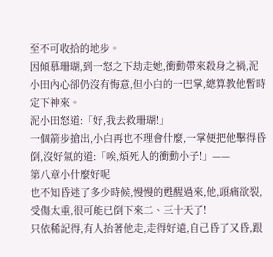至不可收拾的地步。
因傾慕珊瑚,到一怒之下劫走她,衝動帶來殺身之禍,泥小田內心卻仍沒有悔意,但小白的一巴掌,總算教他暫時定下神來。
泥小田怒道:「好,我去救珊瑚!」
一個箭步搶出,小白再也不理會什麼,一掌便把他擊得昏倒,沒好氣的道:「唉,煩死人的衝動小子!」——
第八章小什麼好呢
也不知昏迷了多少時候,慢慢的甦醒過來,他,頭痛欲裂,受傷太重,很可能已倒下來二、三十天了!
只依稀記得,有人抬著他走,走得好遠,自己昏了又昏,跟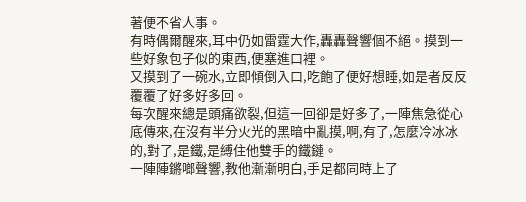著便不省人事。
有時偶爾醒來,耳中仍如雷霆大作,轟轟聲響個不絕。摸到一些好象包子似的東西,便塞進口裡。
又摸到了一碗水,立即傾倒入口,吃飽了便好想睡,如是者反反覆覆了好多好多回。
每次醒來總是頭痛欲裂,但這一回卻是好多了,一陣焦急從心底傳來,在沒有半分火光的黑暗中亂摸,啊,有了,怎麼冷冰冰的,對了,是鐵,是縛住他雙手的鐵鏈。
一陣陣鏘啷聲響,教他漸漸明白,手足都同時上了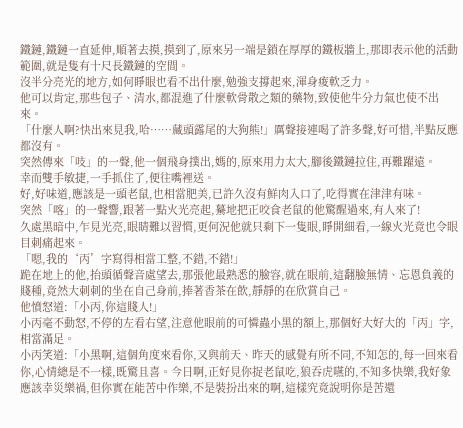鐵鏈,鐵鏈一直延伸,順著去摸,摸到了,原來另一端是鎖在厚厚的鐵板牆上,那即表示他的活動範圍,就是隻有十尺長鐵鏈的空間。
沒半分亮光的地方,如何睜眼也看不出什麼,勉強支撐起來,渾身痠軟乏力。
他可以肯定,那些包子、清水,都混進了什麼軟骨散之類的藥物,致使他牛分力氣也使不出來。
「什麼人啊?快出來見我,哈……藏頭露尾的大狗熊!」厲聲接連喝了許多聲,好可惜,半點反應都沒有。
突然傳來「吱」的一聲,他一個飛身撲出,媽的,原來用力太大,腳後鐵鏈拉住,再難躍遠。
幸而雙手敏捷,一手抓住了,便往嘴裡送。
好,好味道,應該是一頭老鼠,也相當肥美,已許久沒有鮮肉入口了,吃得實在津津有味。
突然「喀」的一聲響,跟著一點火光亮起,驀地把正咬食老鼠的他驚醒過來,有人來了!
久處黑暗中,乍見光亮,眼睛難以習慣,更何況他就只剩下一隻眼,睜開細看,一線火光竟也令眼目刺痛起來。
「嗯,我的‘丙’字寫得相當工整,不錯,不錯!」
跪在地上的他,抬頭循聲音處望去,那張他最熟悉的臉容,就在眼前,這翻臉無情、忘恩負義的賤種,竟然大刺刺的坐在自己身前,捧著香茶在飲,靜靜的在欣賞自己。
他憤怒道:「小丙,你這賤人!」
小丙毫不動怒,不停的左看右望,注意他眼前的可憐蟲小黑的額上,那個好大好大的「丙」字,相當滿足。
小丙笑道:「小黑啊,這個角度來看你,又與前天、昨天的感覺有所不同,不知怎的,每一回來看你,心情總是不一樣,既驚且喜。今日啊,正好見你捉老鼠吃,狼吞虎嚥的,不知多快樂,我好象應該幸災樂禍,但你實在能苦中作樂,不是裝扮出來的啊,這樣究竟說明你是苦還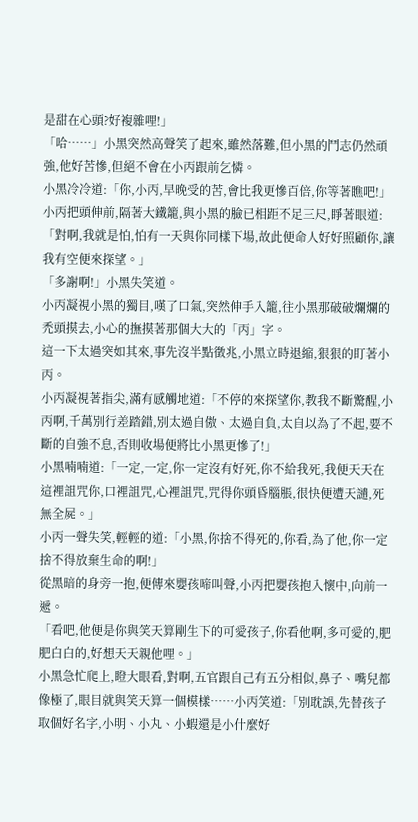是甜在心頭?好複雜哩!」
「哈……」小黑突然高聲笑了起來,雖然落難,但小黑的鬥志仍然頑強,他好苦慘,但絕不會在小丙跟前乞憐。
小黑冷冷道:「你,小丙,早晚受的苦,會比我更慘百倍,你等著瞧吧!」
小丙把頭伸前,隔著大鐵籠,與小黑的臉已相距不足三尺,睜著眼道:「對啊,我就是怕,怕有一天與你同樣下場,故此便命人好好照顧你,讓我有空便來探望。」
「多謝啊!」小黑失笑道。
小丙凝視小黑的獨目,嘆了口氣,突然伸手入籠,往小黑那破破爛爛的禿頭摸去,小心的撫摸著那個大大的「丙」字。
這一下太過突如其來,事先沒半點徵兆,小黑立時退縮,狠狠的盯著小丙。
小丙凝視著指尖,滿有感觸地道:「不停的來探望你,教我不斷驚醒,小丙啊,千萬別行差踏錯,別太過自傲、太過自負,太自以為了不起,要不斷的自強不息,否則收場便將比小黑更慘了!」
小黑喃喃道:「一定,一定,你一定沒有好死,你不給我死,我便天天在這裡詛咒你,口裡詛咒,心裡詛咒,咒得你頭昏腦脹,很快便遭天譴,死無全屍。」
小丙一聲失笑,輕輕的道:「小黑,你捨不得死的,你看,為了他,你一定捨不得放棄生命的啊!」
從黑暗的身旁一抱,便傳來嬰孩啼叫聲,小丙把嬰孩抱入懷中,向前一遞。
「看吧,他便是你與笑天算剛生下的可愛孩子,你看他啊,多可愛的,肥肥白白的,好想天天親他哩。」
小黑急忙爬上,瞪大眼看,對啊,五官跟自己有五分相似,鼻子、嘴兒都像極了,眼目就與笑天算一個模樣……小丙笑道:「別耽誤,先替孩子取個好名字,小明、小丸、小蝦還是小什麼好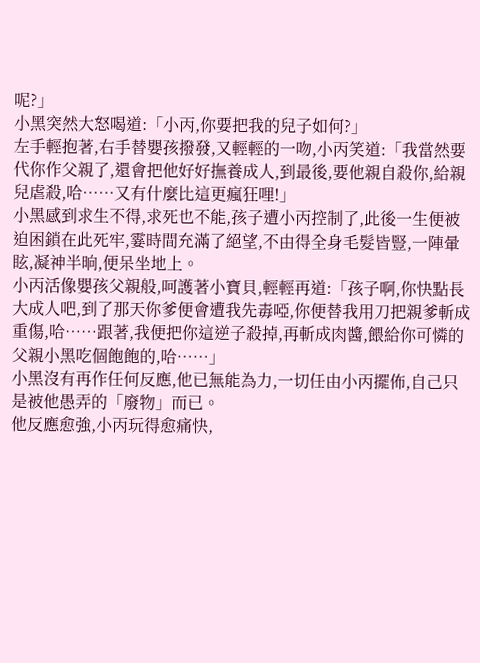呢?」
小黑突然大怒喝道:「小丙,你要把我的兒子如何?」
左手輕抱著,右手替嬰孩撥發,又輕輕的一吻,小丙笑道:「我當然要代你作父親了,還會把他好好撫養成人,到最後,要他親自殺你,給親兒虐殺,哈……又有什麼比這更瘋狂哩!」
小黑感到求生不得,求死也不能,孩子遭小丙控制了,此後一生便被迫困鎖在此死牢,霎時間充滿了絕望,不由得全身毛髮皆豎,一陣暈眩,凝神半晌,便呆坐地上。
小丙活像嬰孩父親般,呵護著小寶貝,輕輕再道:「孩子啊,你快點長大成人吧,到了那天你爹便會遭我先毒啞,你便替我用刀把親爹斬成重傷,哈……跟著,我便把你這逆子殺掉,再斬成肉醬,餵給你可憐的父親小黑吃個飽飽的,哈……」
小黑沒有再作任何反應,他已無能為力,一切任由小丙擺佈,自己只是被他愚弄的「廢物」而已。
他反應愈強,小丙玩得愈痛快,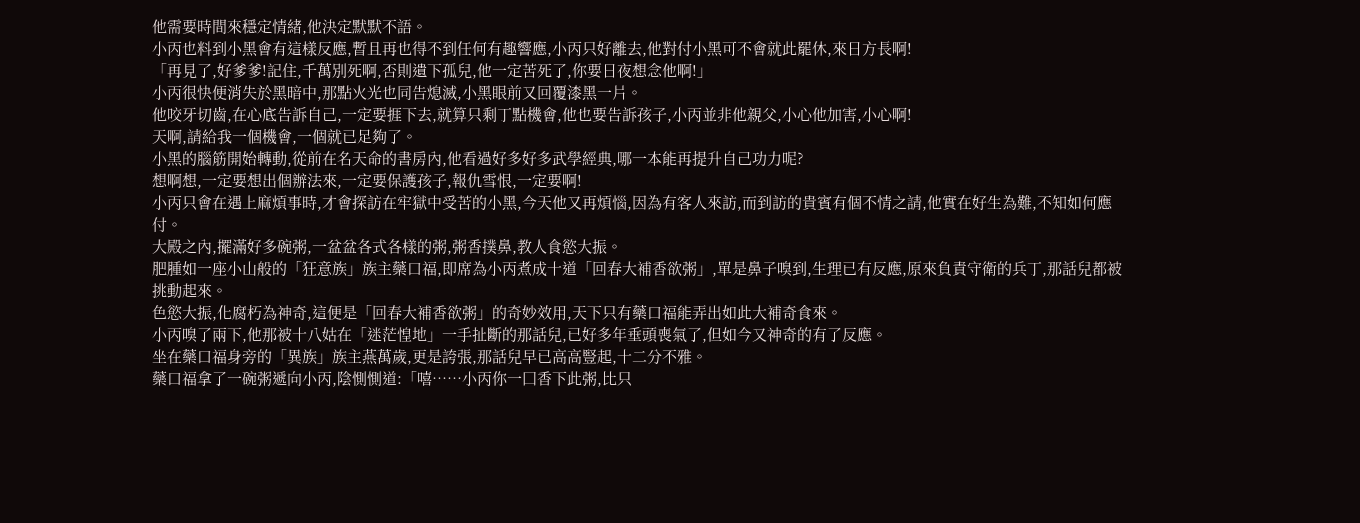他需要時間來穩定情緒,他決定默默不語。
小丙也料到小黑會有這樣反應,暫且再也得不到任何有趣響應,小丙只好離去,他對付小黑可不會就此罷休,來日方長啊!
「再見了,好爹爹!記住,千萬別死啊,否則遺下孤兒,他一定苦死了,你要日夜想念他啊!」
小丙很快便消失於黑暗中,那點火光也同告熄滅,小黑眼前又回覆漆黑一片。
他咬牙切齒,在心底告訴自己,一定要捱下去,就算只剩丁點機會,他也要告訴孩子,小丙並非他親父,小心他加害,小心啊!
天啊,請給我一個機會,一個就已足夠了。
小黑的腦筋開始轉動,從前在名天命的書房內,他看過好多好多武學經典,哪一本能再提升自己功力呢?
想啊想,一定要想出個辦法來,一定要保護孩子,報仇雪恨,一定要啊!
小丙只會在遇上麻煩事時,才會探訪在牢獄中受苦的小黑,今天他又再煩惱,因為有客人來訪,而到訪的貴賓有個不情之請,他實在好生為難,不知如何應付。
大殿之內,擺滿好多碗粥,一盆盆各式各樣的粥,粥香撲鼻,教人食慾大振。
肥腫如一座小山般的「狂意族」族主藥口福,即席為小丙煮成十道「回春大補香欲粥」,單是鼻子嗅到,生理已有反應,原來負責守衛的兵丁,那話兒都被挑動起來。
色慾大振,化腐朽為神奇,這便是「回春大補香欲粥」的奇妙效用,天下只有藥口福能弄出如此大補奇食來。
小丙嗅了兩下,他那被十八姑在「迷茫惶地」一手扯斷的那話兒,已好多年垂頭喪氣了,但如今又神奇的有了反應。
坐在藥口福身旁的「異族」族主燕萬歲,更是誇張,那話兒早已高高豎起,十二分不雅。
藥口福拿了一碗粥遞向小丙,陰惻惻道:「嘻……小丙你一囗香下此粥,比只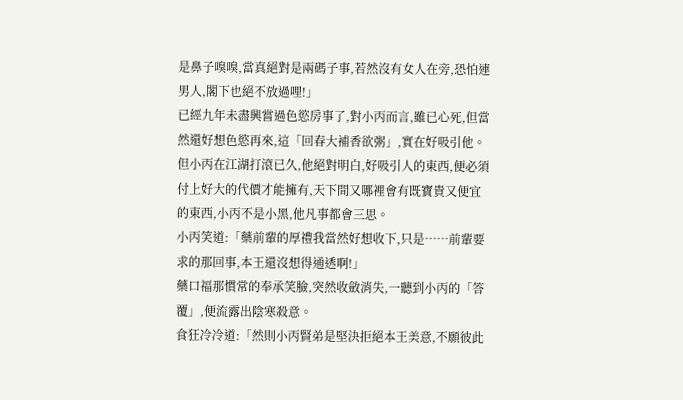是鼻子嗅嗅,當真絕對是兩碼子事,若然沒有女人在旁,恐怕連男人,閣下也絕不放過哩!」
已經九年未盡興嘗過色慾房事了,對小丙而言,雖已心死,但當然還好想色慾再來,這「回春大補香欲粥」,實在好吸引他。
但小丙在江湖打滾已久,他絕對明白,好吸引人的東西,便必須付上好大的代價才能擁有,天下間又哪裡會有既寶貴又便宜的東西,小丙不是小黑,他凡事都會三思。
小丙笑道:「藥前輩的厚禮我當然好想收下,只是……前輩要求的那回事,本王還沒想得通透啊!」
藥口福那慣常的奉承笑臉,突然收斂消失,一聽到小丙的「答覆」,便流露出陰寒殺意。
食狂冷冷道:「然則小丙賢弟是堅決拒絕本王美意,不願彼此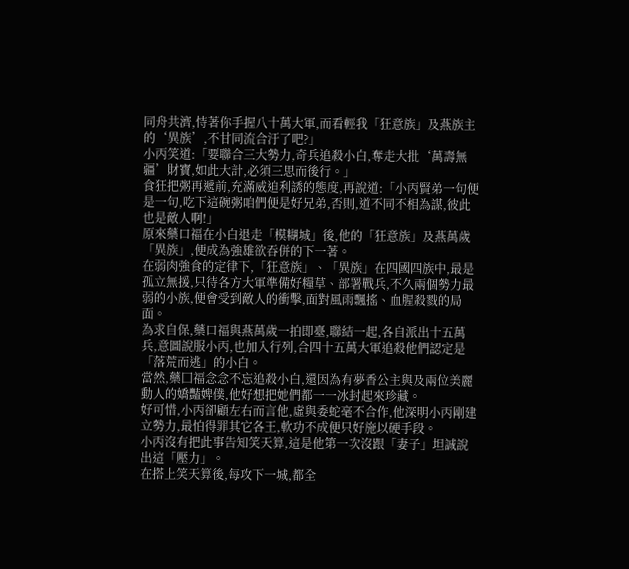同舟共濟,恃著你手握八十萬大軍,而看輕我「狂意族」及燕族主的‘異族’,不甘同流合汙了吧?」
小丙笑道:「要聯合三大勢力,奇兵追殺小白,奪走大批‘萬壽無疆’財寶,如此大計,必須三思而後行。」
食狂把粥再遞前,充滿威迫利誘的態度,再說道:「小丙賢弟一句便是一句,吃下這碗粥咱們便是好兄弟,否則,道不同不相為謀,彼此也是敵人啊!」
原來藥口福在小白退走「模糊城」後,他的「狂意族」及燕萬歲「異族」,便成為強雄欲吞併的下一著。
在弱肉強食的定律下,「狂意族」、「異族」在四國四族中,最是孤立無援,只待各方大軍準備好糧草、部署戰兵,不久兩個勢力最弱的小族,便會受到敵人的衝擊,面對風雨飄搖、血腥殺戮的局面。
為求自保,藥口福與燕萬歲一拍即臺,聯結一起,各自派出十五萬兵,意圖說服小丙,也加入行列,合四十五萬大軍追殺他們認定是「落荒而逃」的小白。
當然,藥囗福念念不忘追殺小白,還因為有夢香公主與及兩位美麗動人的嬌豔婢僕,他好想把她們都一一冰封起來珍藏。
好可惜,小丙卻顧左右而言他,虛與委蛇毫不合作,他深明小丙剛建立勢力,最怕得罪其它各王,軟功不成便只好施以硬手段。
小丙沒有把此事告知笑天算,這是他第一次沒跟「妻子」坦誠說出這「壓力」。
在搭上笑天算後,每攻下一城,都全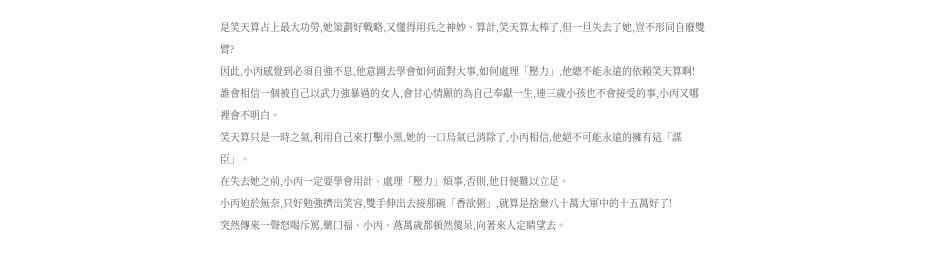是笑天算占上最大功勞,她策劃好戰略,又懂得用兵之神妙、算計,笑天算太棒了,但一旦失去了她,豈不形同自廢雙臂?
因此,小丙感覺到必須自強不息,他意圖去學會如何面對大事,如何處理「壓力」,他總不能永遠的依賴笑天算啊!
誰會相信一個被自己以武力強暴過的女人,會甘心情願的為自己奉獻一生,連三歲小孩也不會接受的事,小丙又哪裡會不明白。
笑天算只是一時之氣,利用自己來打擊小黑,她的一口烏氣已消除了,小丙相信,他絕不可能永遠的擁有這「謀臣」。
在失去她之前,小丙一定要學會用計、處理「壓力」煩事,否則,他日便難以立足。
小丙迫於無奈,只好勉強擠出笑容,雙手伸出去接那碗「香欲粥」,就算是捨棄八十萬大軍中的十五萬好了!
突然傳來一聲怒喝斥罵,藥囗福、小丙、燕萬歲都頓然傻呆,向著來人定睛望去。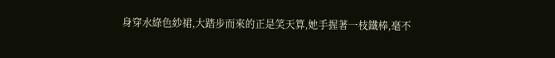身穿水綠色紗裙,大踏步而來的正是笑天算,她手握著一枝鐵棒,毫不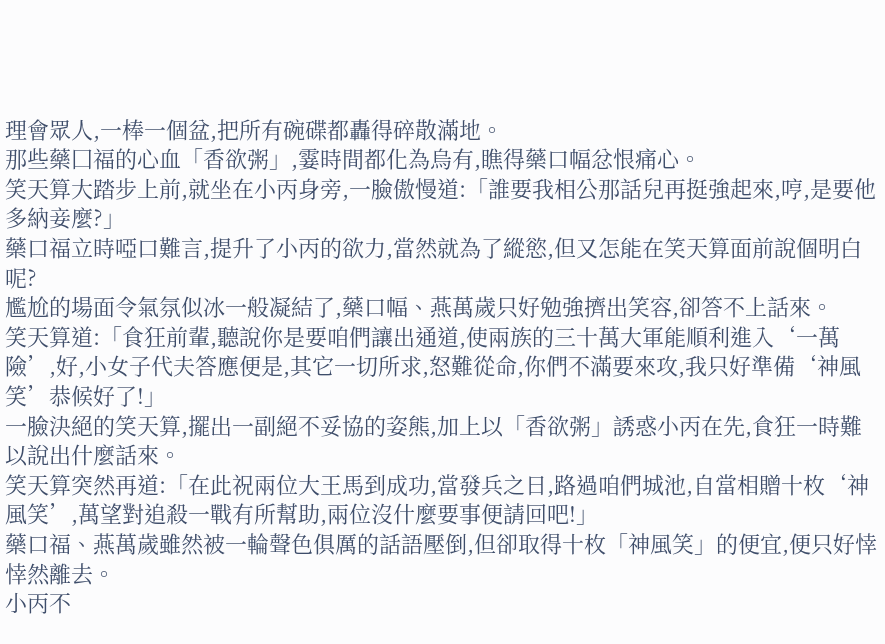理會眾人,一棒一個盆,把所有碗碟都轟得碎散滿地。
那些藥囗福的心血「香欲粥」,霎時間都化為烏有,瞧得藥口幅忿恨痛心。
笑天算大踏步上前,就坐在小丙身旁,一臉傲慢道:「誰要我相公那話兒再挺強起來,哼,是要他多納妾麼?」
藥口福立時啞口難言,提升了小丙的欲力,當然就為了縱慾,但又怎能在笑天算面前說個明白呢?
尷尬的場面令氣氛似冰一般凝結了,藥口幅、燕萬歲只好勉強擠出笑容,卻答不上話來。
笑天算道:「食狂前輩,聽說你是要咱們讓出通道,使兩族的三十萬大軍能順利進入‘一萬險’,好,小女子代夫答應便是,其它一切所求,怒難從命,你們不滿要來攻,我只好準備‘神風笑’恭候好了!」
一臉決絕的笑天算,擺出一副絕不妥協的姿熊,加上以「香欲粥」誘惑小丙在先,食狂一時難以說出什麼話來。
笑天算突然再道:「在此祝兩位大王馬到成功,當發兵之日,路過咱們城池,自當相贈十枚‘神風笑’,萬望對追殺一戰有所幫助,兩位沒什麼要事便請回吧!」
藥口福、燕萬歲雖然被一輪聲色俱厲的話語壓倒,但卻取得十枚「神風笑」的便宜,便只好悻悻然離去。
小丙不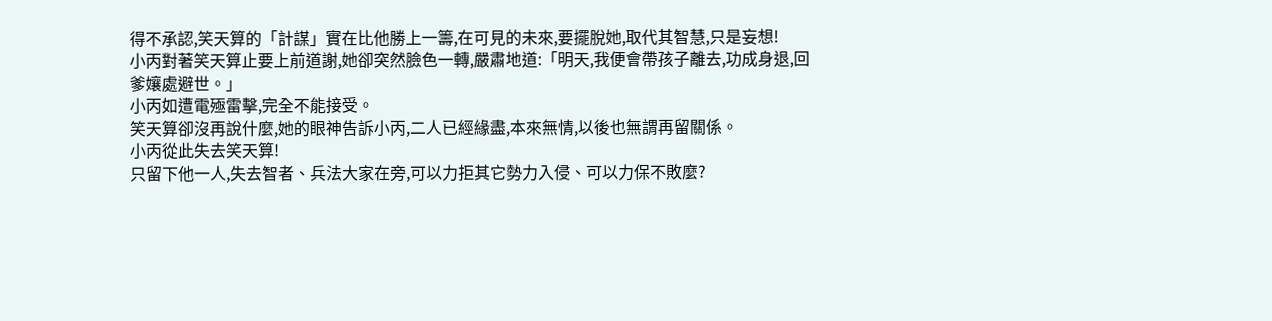得不承認,笑天算的「計謀」實在比他勝上一籌,在可見的未來,要擺脫她,取代其智慧,只是妄想!
小丙對著笑天算止要上前道謝,她卻突然臉色一轉,嚴肅地道:「明天,我便會帶孩子離去,功成身退,回爹孃處避世。」
小丙如遭電殛雷擊,完全不能接受。
笑天算卻沒再說什麼,她的眼神告訴小丙,二人已經緣盡,本來無情,以後也無謂再留關係。
小丙從此失去笑天算!
只留下他一人,失去智者、兵法大家在旁,可以力拒其它勢力入侵、可以力保不敗麼?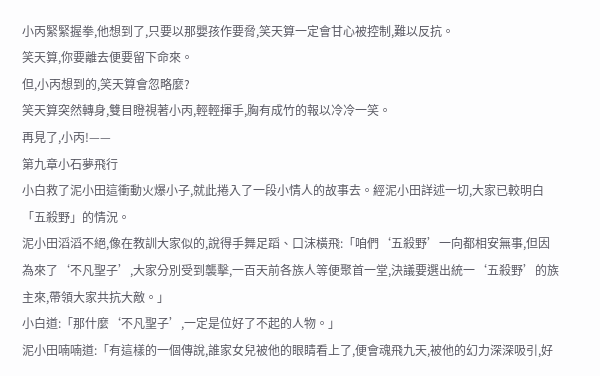小丙緊緊握拳,他想到了,只要以那嬰孩作要脅,笑天算一定會甘心被控制,難以反抗。
笑天算,你要離去便要留下命來。
但,小丙想到的,笑天算會忽略麼?
笑天算突然轉身,雙目瞪視著小丙,輕輕揮手,胸有成竹的報以冷冷一笑。
再見了,小丙!——
第九章小石夢飛行
小白救了泥小田這衝動火爆小子,就此捲入了一段小情人的故事去。經泥小田詳述一切,大家已較明白「五殺野」的情況。
泥小田滔滔不絕,像在教訓大家似的,說得手舞足蹈、口沫橫飛:「咱們‘五殺野’一向都相安無事,但因為來了‘不凡聖子’,大家分別受到襲擊,一百天前各族人等便聚首一堂,決議要選出統一‘五殺野’的族主來,帶領大家共抗大敵。」
小白道:「那什麼‘不凡聖子’,一定是位好了不起的人物。」
泥小田喃喃道:「有這樣的一個傳說,誰家女兒被他的眼睛看上了,便會魂飛九天,被他的幻力深深吸引,好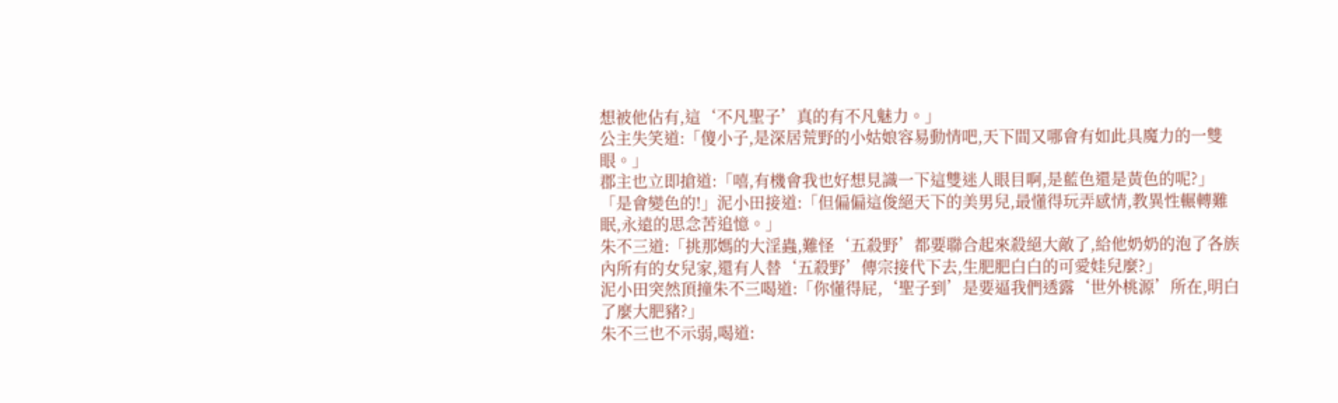想被他佔有,這‘不凡聖子’真的有不凡魅力。」
公主失笑道:「傻小子,是深居荒野的小姑娘容易動情吧,天下間又哪會有如此具魔力的一雙眼。」
郡主也立即搶道:「嘻,有機會我也好想見識一下這雙迷人眼目啊,是藍色還是黃色的呢?」
「是會變色的!」泥小田接道:「但偏偏這俊絕天下的美男兒,最懂得玩弄感情,教異性輾轉難眠,永遠的思念苦追憶。」
朱不三道:「挑那媽的大淫蟲,難怪‘五殺野’都要聯合起來殺絕大敵了,給他奶奶的泡了各族內所有的女兒家,還有人替‘五殺野’傳宗接代下去,生肥肥白白的可愛娃兒麼?」
泥小田突然頂撞朱不三喝道:「你懂得屁,‘聖子到’是要逼我們透露‘世外桃源’所在,明白了麼大肥豬?」
朱不三也不示弱,喝道: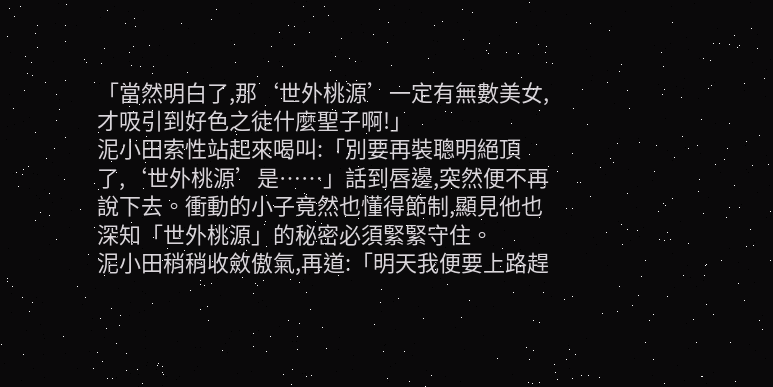「當然明白了,那‘世外桃源’一定有無數美女,才吸引到好色之徒什麼聖子啊!」
泥小田索性站起來喝叫:「別要再裝聰明絕頂了,‘世外桃源’是……」話到唇邊,突然便不再說下去。衝動的小子竟然也懂得節制,顯見他也深知「世外桃源」的秘密必須緊緊守住。
泥小田稍稍收斂傲氣,再道:「明天我便要上路趕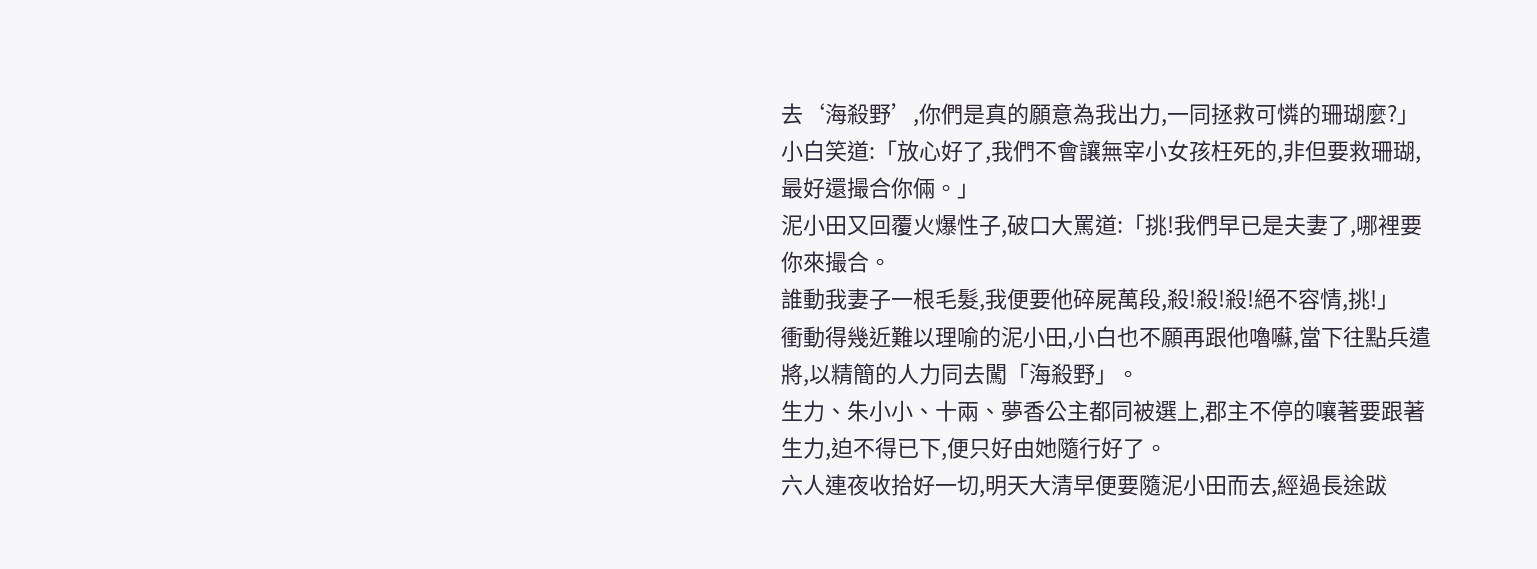去‘海殺野’,你們是真的願意為我出力,一同拯救可憐的珊瑚麼?」
小白笑道:「放心好了,我們不會讓無宰小女孩枉死的,非但要救珊瑚,最好還撮合你倆。」
泥小田又回覆火爆性子,破口大罵道:「挑!我們早已是夫妻了,哪裡要你來撮合。
誰動我妻子一根毛髮,我便要他碎屍萬段,殺!殺!殺!絕不容情,挑!」
衝動得幾近難以理喻的泥小田,小白也不願再跟他嚕囌,當下往點兵遣將,以精簡的人力同去闖「海殺野」。
生力、朱小小、十兩、夢香公主都同被選上,郡主不停的嚷著要跟著生力,迫不得已下,便只好由她隨行好了。
六人連夜收拾好一切,明天大清早便要隨泥小田而去,經過長途跋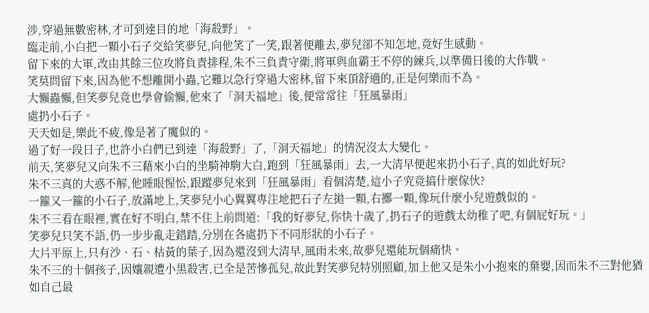涉,穿過無數密林,才可到達目的地「海殺野」。
臨走前,小白把一顆小石子交給笑夢兒,向他笑了一笑,跟著便離去,夢兒卻不知怎地,竟好生感動。
留下來的大軍,改由其餘三位攻將負責排程,朱不三負責守衛,將軍與血霸王不停的練兵,以準備日後的大作戰。
笑莫問留下來,因為他不想離開小蟲,它難以急行穿過大密林,留下來頂舒適的,正是何樂而不為。
大懶蟲懶,但笑夢兒竟也學會偷懶,他來了「洞天福地」後,便常常往「狂風暴雨」
處扔小石子。
天天如是,樂此不疲,像是著了魔似的。
過了好一段日子,也許小白們已到達「海殺野」了,「洞天福地」的情況沒太大變化。
前天,笑夢兒又向朱不三藉來小白的坐騎神駒大白,跑到「狂風暴雨」去,一大清早便起來扔小石子,真的如此好玩?
朱不三真的大惑不解,他睡眼惺忪,跟蹤夢兒來到「狂風暴雨」看個清楚,這小子究竟搞什麼傢伙?
一籮又一籮的小石子,放滿地上,笑夢兒小心翼翼專注地把石子左拋一顆,右擲一顆,像玩什麼小兒遊戲似的。
朱不三看在眼裡,實在好不明白,禁不住上前問道:「我的好夢兒,你快十歲了,扔石子的遊戲太幼稚了吧,有個屁好玩。」
笑夢兒只笑不語,仍一步步亂走錯踏,分別在各處扔下不同形狀的小石子。
大片平原上,只有沙、石、枯黃的葉子,因為還沒到大清早,風雨未來,故夢兒還能玩個痛快。
朱不三的十個孩子,因孃親遭小黑殺害,已全是苦慘孤兒,故此對笑夢兒特別照顧,加上他又是朱小小抱來的棄嬰,因而朱不三對他猶如自己最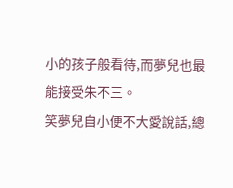小的孩子般看待,而夢兒也最能接受朱不三。
笑夢兒自小便不大愛說話,總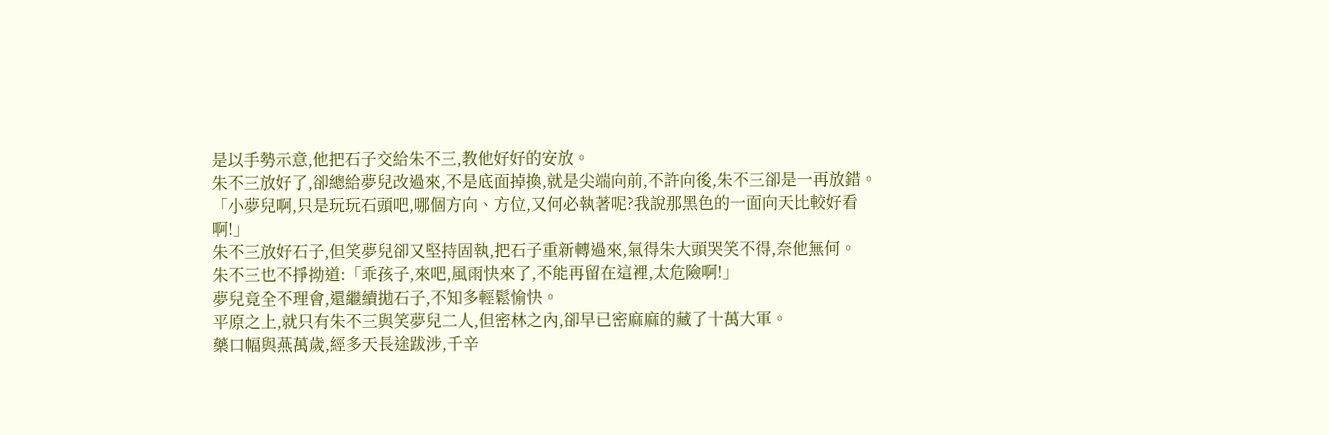是以手勢示意,他把石子交給朱不三,教他好好的安放。
朱不三放好了,卻總給夢兒改過來,不是底面掉換,就是尖端向前,不許向後,朱不三卻是一再放錯。
「小夢兒啊,只是玩玩石頭吧,哪個方向、方位,又何必執著呢?我說那黑色的一面向天比較好看啊!」
朱不三放好石子,但笑夢兒卻又堅持固執,把石子重新轉過來,氣得朱大頭哭笑不得,奈他無何。
朱不三也不掙拗道:「乖孩子,來吧,風雨快來了,不能再留在這裡,太危險啊!」
夢兒竟全不理會,還繼續拋石子,不知多輕鬆愉快。
平原之上,就只有朱不三與笑夢兒二人,但密林之內,卻早已密麻麻的藏了十萬大軍。
藥口幅與燕萬歲,經多天長途跋涉,千辛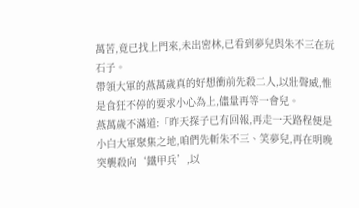萬苦,竟已找上門來,未出密林,已看到夢兒與朱不三在玩石子。
帶領大軍的燕萬歲真的好想衝前先殺二人,以壯聲威,惟是食狂不停的要求小心為上,儘量再等一會兒。
燕萬歲不滿道:「昨天探子已有回報,再走一天路程便是小白大軍聚集之地,咱們先斬朱不三、笑夢兒,再在明晚突襲殺向‘鐵甲兵’,以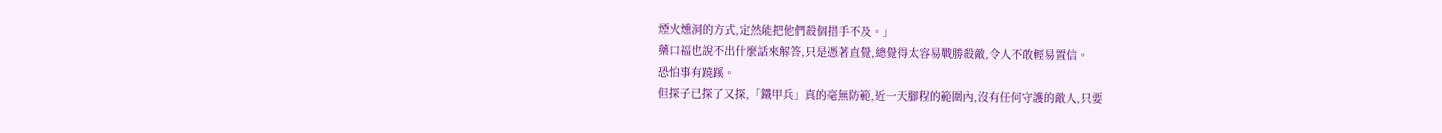煙火燻洞的方式,定然能把他們殺個措手不及。」
藥口福也說不出什麼話來解答,只是憑著直覺,總覺得太容易戰勝殺敵,令人不敢輕易置信。
恐怕事有蹺蹊。
但探子已探了又探,「鐵甲兵」真的毫無防範,近一天腳程的範圍內,沒有任何守護的敵人,只要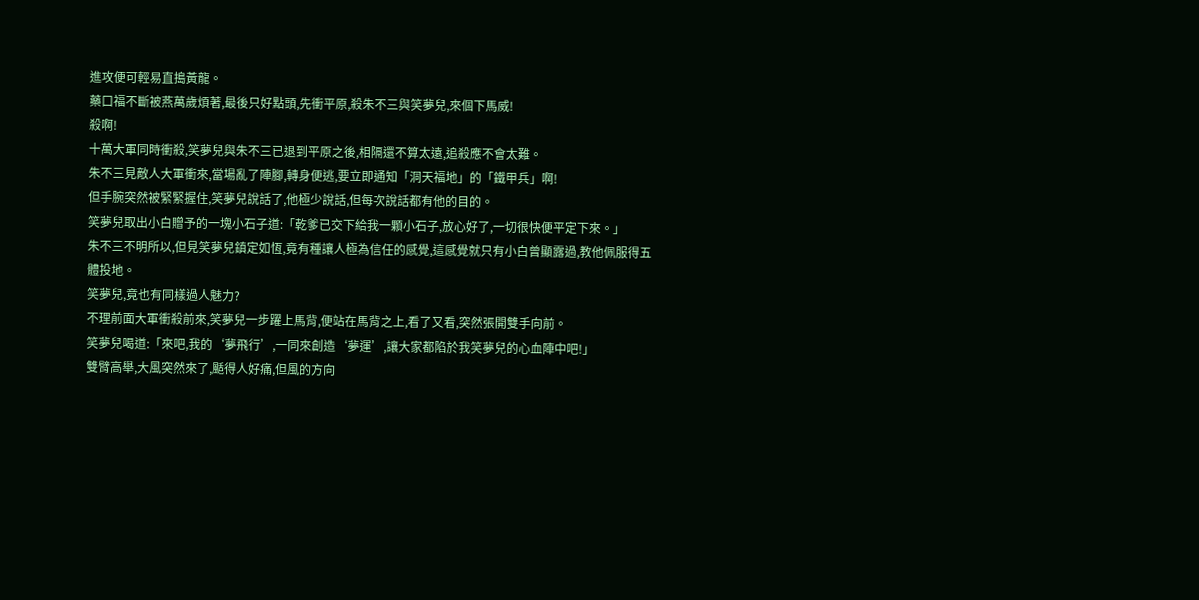進攻便可輕易直搗黃龍。
藥口福不斷被燕萬歲煩著,最後只好點頭,先衝平原,殺朱不三與笑夢兒,來個下馬威!
殺啊!
十萬大軍同時衝殺,笑夢兒與朱不三已退到平原之後,相隔還不算太遠,追殺應不會太難。
朱不三見敵人大軍衝來,當場亂了陣腳,轉身便逃,要立即通知「洞天福地」的「鐵甲兵」啊!
但手腕突然被緊緊握住,笑夢兒說話了,他極少說話,但每次說話都有他的目的。
笑夢兒取出小白贈予的一塊小石子道:「乾爹已交下給我一顆小石子,放心好了,一切很快便平定下來。」
朱不三不明所以,但見笑夢兒鎮定如恆,竟有種讓人極為信任的感覺,這感覺就只有小白曾顯露過,教他佩服得五體投地。
笑夢兒,竟也有同樣過人魅力?
不理前面大軍衝殺前來,笑夢兒一步躍上馬背,便站在馬背之上,看了又看,突然張開雙手向前。
笑夢兒喝道:「來吧,我的‘夢飛行’,一同來創造‘夢運’,讓大家都陷於我笑夢兒的心血陣中吧!」
雙臂高舉,大風突然來了,颳得人好痛,但風的方向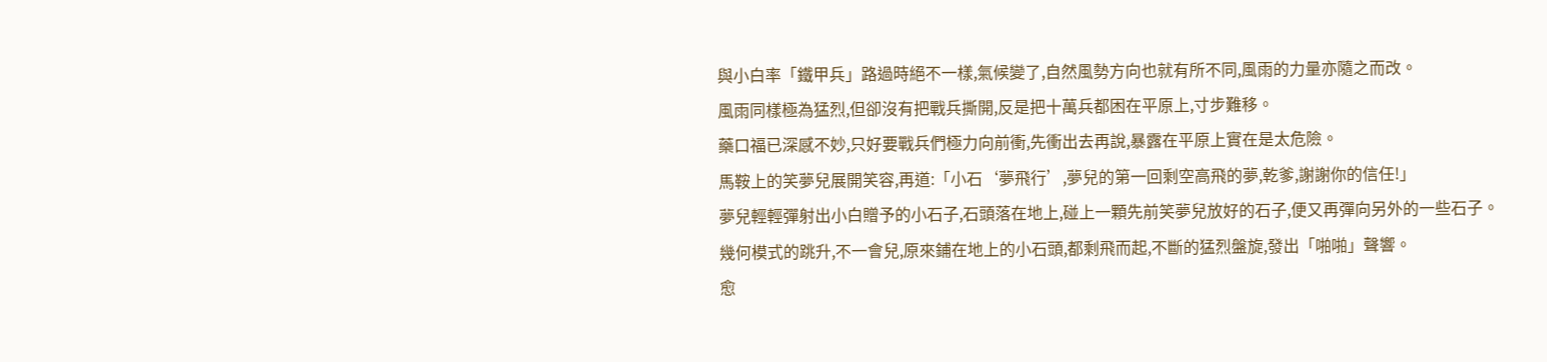與小白率「鐵甲兵」路過時絕不一樣,氣候變了,自然風勢方向也就有所不同,風雨的力量亦隨之而改。
風雨同樣極為猛烈,但卻沒有把戰兵撕開,反是把十萬兵都困在平原上,寸步難移。
藥口福已深感不妙,只好要戰兵們極力向前衝,先衝出去再說,暴露在平原上實在是太危險。
馬鞍上的笑夢兒展開笑容,再道:「小石‘夢飛行’,夢兒的第一回剩空高飛的夢,乾爹,謝謝你的信任!」
夢兒輕輕彈射出小白贈予的小石子,石頭落在地上,碰上一顆先前笑夢兒放好的石子,便又再彈向另外的一些石子。
幾何模式的跳升,不一會兒,原來鋪在地上的小石頭,都剩飛而起,不斷的猛烈盤旋,發出「啪啪」聲響。
愈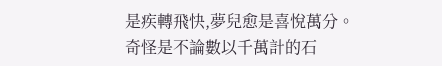是疾轉飛快,夢兒愈是喜悅萬分。
奇怪是不論數以千萬計的石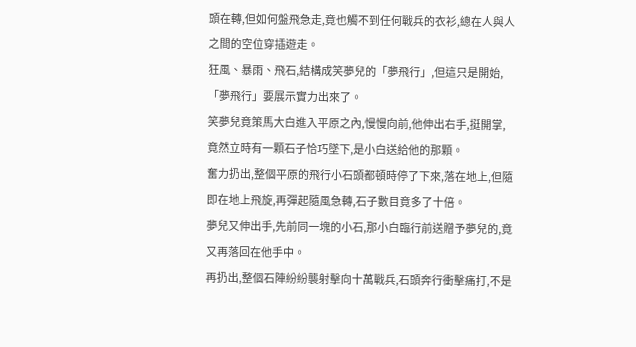頭在轉,但如何盤飛急走,竟也觸不到任何戰兵的衣衫,總在人與人之間的空位穿插遊走。
狂風、暴雨、飛石,結構成笑夢兒的「夢飛行」,但這只是開始,「夢飛行」要展示實力出來了。
笑夢兒竟策馬大白進入平原之內,慢慢向前,他伸出右手,挺開掌,竟然立時有一顆石子恰巧墜下,是小白送給他的那顆。
奮力扔出,整個平原的飛行小石頭都頓時停了下來,落在地上,但隨即在地上飛旋,再彈起隨風急轉,石子數目竟多了十倍。
夢兒又伸出手,先前同一塊的小石,那小白臨行前送贈予夢兒的,竟又再落回在他手中。
再扔出,整個石陣紛紛襲射擊向十萬戰兵,石頭奔行衝擊痛打,不是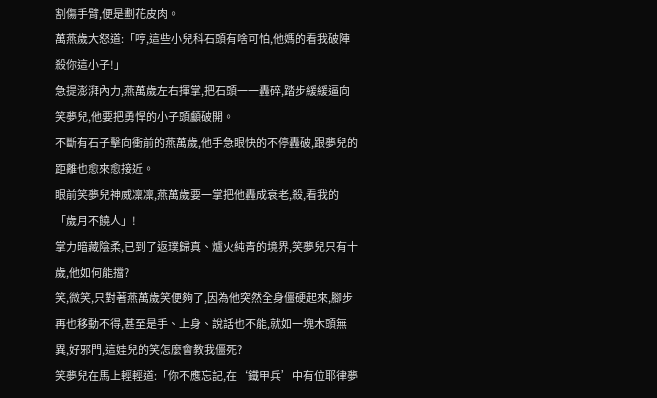割傷手臂,便是劃花皮肉。
萬燕歲大怒道:「哼,這些小兒科石頭有啥可怕,他媽的看我破陣殺你這小子!」
急提澎湃內力,燕萬歲左右揮掌,把石頭一一轟碎,踏步緩緩逼向笑夢兒,他要把勇悍的小子頭顱破開。
不斷有石子擊向衝前的燕萬歲,他手急眼快的不停轟破,跟夢兒的距離也愈來愈接近。
眼前笑夢兒神威凜凜,燕萬歲要一掌把他轟成衰老,殺,看我的「歲月不饒人」!
掌力暗藏陰柔,已到了返璞歸真、爐火純青的境界,笑夢兒只有十歲,他如何能擋?
笑,微笑,只對著燕萬歲笑便夠了,因為他突然全身僵硬起來,腳步再也移動不得,甚至是手、上身、說話也不能,就如一塊木頭無異,好邪門,這娃兒的笑怎麼會教我僵死?
笑夢兒在馬上輕輕道:「你不應忘記,在‘鐵甲兵’中有位耶律夢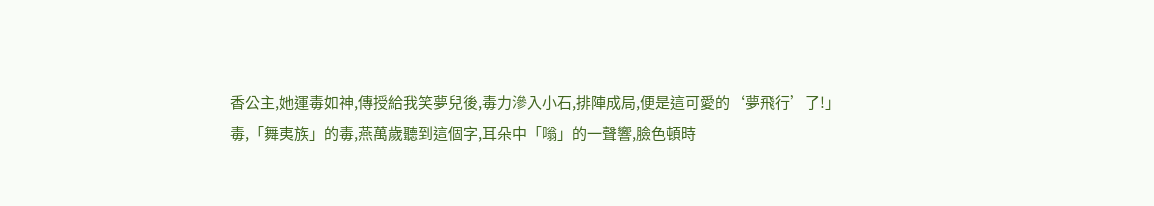香公主,她運毒如神,傳授給我笑夢兒後,毒力滲入小石,排陣成局,便是這可愛的‘夢飛行’了!」
毒,「舞夷族」的毒,燕萬歲聽到這個字,耳朵中「嗡」的一聲響,臉色頓時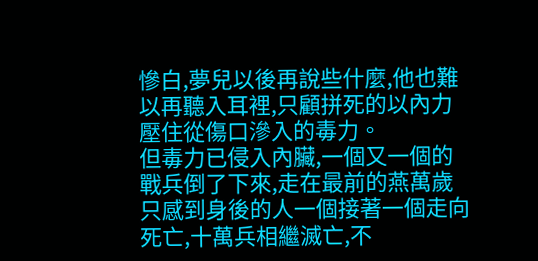慘白,夢兒以後再說些什麼,他也難以再聽入耳裡,只顧拼死的以內力壓住從傷口滲入的毒力。
但毒力已侵入內臟,一個又一個的戰兵倒了下來,走在最前的燕萬歲只感到身後的人一個接著一個走向死亡,十萬兵相繼滅亡,不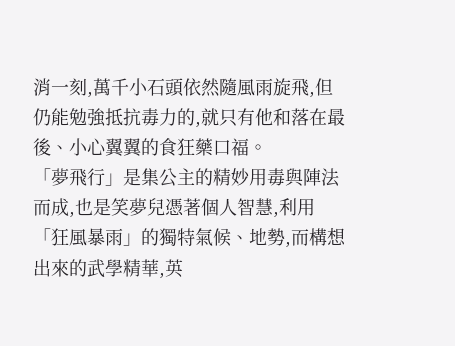消一刻,萬千小石頭依然隨風雨旋飛,但仍能勉強抵抗毒力的,就只有他和落在最後、小心翼翼的食狂藥口福。
「夢飛行」是集公主的精妙用毒與陣法而成,也是笑夢兒憑著個人智慧,利用「狂風暴雨」的獨特氣候、地勢,而構想出來的武學精華,英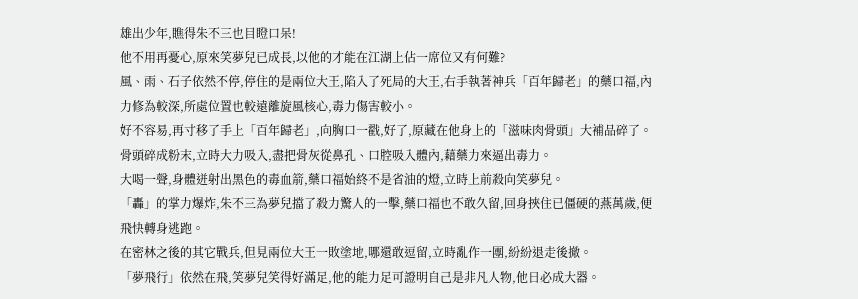雄出少年,瞧得朱不三也目瞪口呆!
他不用再憂心,原來笑夢兒已成長,以他的才能在江湖上佔一席位又有何難?
風、雨、石子依然不停,停住的是兩位大王,陷入了死局的大王,右手執著神兵「百年歸老」的藥口福,內力修為較深,所處位置也較遠離旋風核心,毒力傷害較小。
好不容易,再寸移了手上「百年歸老」,向胸口一戳,好了,原藏在他身上的「滋味肉骨頭」大補品碎了。
骨頭碎成粉末,立時大力吸入,盡把骨灰從鼻孔、口腔吸入體內,藉藥力來逼出毒力。
大喝一聲,身體迸射出黑色的毒血箭,藥口福始終不是省油的燈,立時上前殺向笑夢兒。
「轟」的掌力爆炸,朱不三為夢兒擋了殺力驚人的一擊,藥口福也不敢久留,回身挾住已僵硬的燕萬歲,便飛快轉身逃跑。
在密林之後的其它戰兵,但見兩位大王一敗塗地,哪還敢逗留,立時亂作一團,紛紛退走後撤。
「夢飛行」依然在飛,笑夢兒笑得好滿足,他的能力足可證明自己是非凡人物,他日必成大器。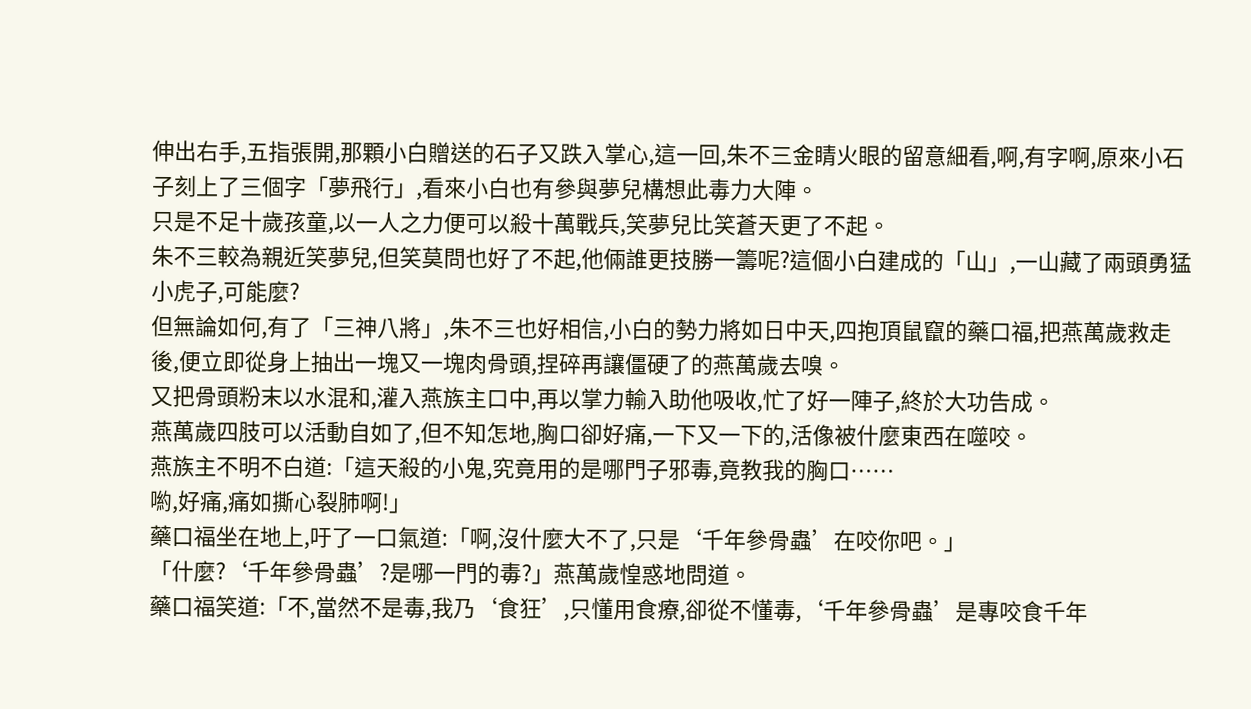伸出右手,五指張開,那顆小白贈送的石子又跌入掌心,這一回,朱不三金睛火眼的留意細看,啊,有字啊,原來小石子刻上了三個字「夢飛行」,看來小白也有參與夢兒構想此毒力大陣。
只是不足十歲孩童,以一人之力便可以殺十萬戰兵,笑夢兒比笑蒼天更了不起。
朱不三較為親近笑夢兒,但笑莫問也好了不起,他倆誰更技勝一籌呢?這個小白建成的「山」,一山藏了兩頭勇猛小虎子,可能麼?
但無論如何,有了「三神八將」,朱不三也好相信,小白的勢力將如日中天,四抱頂鼠竄的藥口福,把燕萬歲救走後,便立即從身上抽出一塊又一塊肉骨頭,捏碎再讓僵硬了的燕萬歲去嗅。
又把骨頭粉末以水混和,灌入燕族主口中,再以掌力輸入助他吸收,忙了好一陣子,終於大功告成。
燕萬歲四肢可以活動自如了,但不知怎地,胸口卻好痛,一下又一下的,活像被什麼東西在噬咬。
燕族主不明不白道:「這天殺的小鬼,究竟用的是哪門子邪毒,竟教我的胸口……
喲,好痛,痛如撕心裂肺啊!」
藥口福坐在地上,吁了一口氣道:「啊,沒什麼大不了,只是‘千年參骨蟲’在咬你吧。」
「什麼?‘千年參骨蟲’?是哪一門的毒?」燕萬歲惶惑地問道。
藥口福笑道:「不,當然不是毒,我乃‘食狂’,只懂用食療,卻從不懂毒,‘千年參骨蟲’是專咬食千年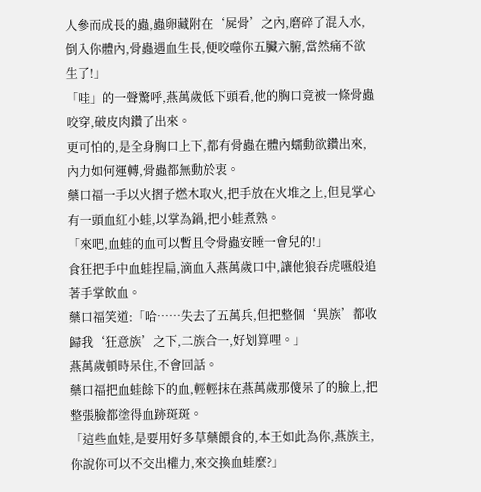人參而成長的蟲,蟲卵藏附在‘屍骨’之內,磨碎了混入水,倒入你體內,骨蟲遇血生長,便咬噬你五臟六腑,當然痛不欲生了!」
「哇」的一聲驚呼,燕萬歲低下頭看,他的胸口竟被一條骨蟲咬穿,破皮肉鑽了出來。
更可怕的,是全身胸口上下,都有骨蟲在體內蠕動欲鑽出來,內力如何運轉,骨蟲都無動於衷。
藥口福一手以火摺子燃木取火,把手放在火堆之上,但見掌心有一頭血紅小蛙,以掌為鍋,把小蛙煮熟。
「來吧,血蛙的血可以暫且令骨蟲安睡一會兒的!」
食狂把手中血蛙捏扁,滴血入燕萬歲口中,讓他狼吞虎嚥般追著手掌飲血。
藥口福笑道:「哈……失去了五萬兵,但把整個‘異族’都收歸我‘狂意族’之下,二族合一,好划算哩。」
燕萬歲頓時呆住,不會回話。
藥口福把血蛙餘下的血,輕輕抹在燕萬歲那傻呆了的臉上,把整張臉都塗得血跡斑斑。
「這些血娃,是要用好多草藥餵食的,本王如此為你,燕族主,你說你可以不交出權力,來交換血蛙麼?」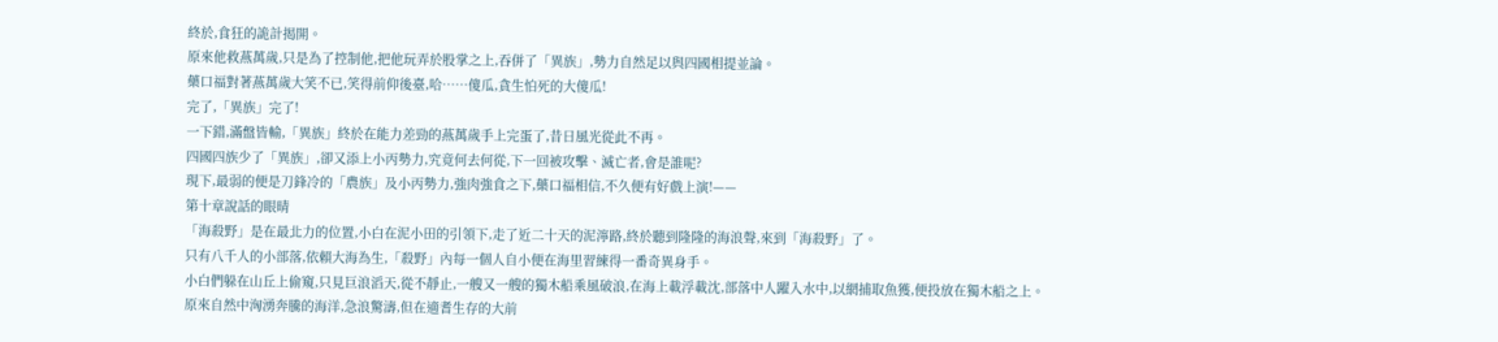終於,食狂的詭計揭開。
原來他救燕萬歲,只是為了控制他,把他玩弄於股掌之上,吞併了「異族」,勢力自然足以與四國相提並論。
藥口福對著燕萬歲大笑不已,笑得前仰後臺,哈……傻瓜,貪生怕死的大傻瓜!
完了,「異族」完了!
一下錯,滿盤皆輸,「異族」終於在能力差勁的燕萬歲手上完蛋了,昔日風光從此不再。
四國四族少了「異族」,卻又添上小丙勢力,究竟何去何從,下一回被攻擊、滅亡者,會是誰呢?
現下,最弱的便是刀鋒冷的「農族」及小丙勢力,強肉強食之下,藥口福相信,不久便有好戲上演!——
第十章說話的眼晴
「海殺野」是在最北力的位置,小白在泥小田的引領下,走了近二十天的泥濘路,終於聽到隆隆的海浪聲,來到「海殺野」了。
只有八千人的小部落,依賴大海為生,「殺野」內每一個人自小便在海里習練得一番奇異身手。
小白們躲在山丘上偷窺,只見巨浪滔天,從不靜止,一艘又一艘的獨木船乘風破浪,在海上載浮載沈,部落中人躍入水中,以網捕取魚獲,便投放在獨木船之上。
原來自然中洶湧奔騰的海洋,急浪驚濤,但在適耆生存的大前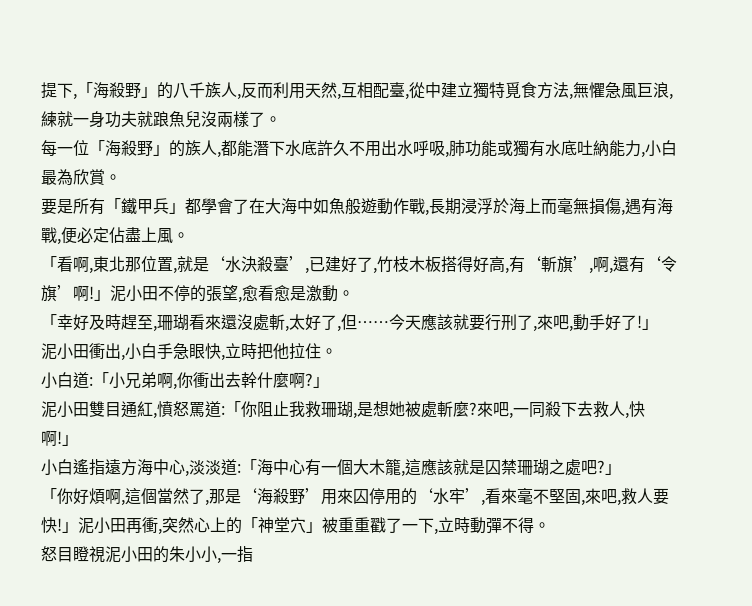提下,「海殺野」的八千族人,反而利用天然,互相配臺,從中建立獨特覓食方法,無懼急風巨浪,練就一身功夫就踉魚兒沒兩樣了。
每一位「海殺野」的族人,都能潛下水底許久不用出水呼吸,肺功能或獨有水底吐納能力,小白最為欣賞。
要是所有「鐵甲兵」都學會了在大海中如魚般遊動作戰,長期浸浮於海上而毫無損傷,遇有海戰,便必定佔盡上風。
「看啊,東北那位置,就是‘水決殺臺’,已建好了,竹枝木板搭得好高,有‘斬旗’,啊,還有‘令旗’啊!」泥小田不停的張望,愈看愈是激動。
「幸好及時趕至,珊瑚看來還沒處斬,太好了,但……今天應該就要行刑了,來吧,動手好了!」
泥小田衝出,小白手急眼快,立時把他拉住。
小白道:「小兄弟啊,你衝出去幹什麼啊?」
泥小田雙目通紅,憤怒罵道:「你阻止我救珊瑚,是想她被處斬麼?來吧,一同殺下去救人,快啊!」
小白遙指遠方海中心,淡淡道:「海中心有一個大木籠,這應該就是囚禁珊瑚之處吧?」
「你好煩啊,這個當然了,那是‘海殺野’用來囚停用的‘水牢’,看來毫不堅固,來吧,救人要快!」泥小田再衝,突然心上的「神堂穴」被重重戳了一下,立時動彈不得。
怒目瞪視泥小田的朱小小,一指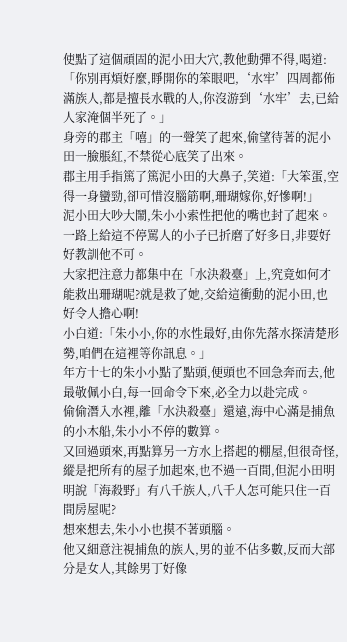使點了這個頑固的泥小田大穴,教他動彈不得,喝道:「你別再煩好麼,睜開你的笨眼吧,‘水牢’四周都佈滿族人,都是擅長水戰的人,你沒游到‘水牢’去,已給人家淹個半死了。」
身旁的郡主「嘻」的一聲笑了起來,偷望待著的泥小田一臉脹紅,不禁從心底笑了出來。
郡主用手指篤了篤泥小田的大鼻子,笑道:「大笨蛋,空得一身蠻勁,卻可惜沒腦筋啊,珊瑚嫁你,好慘啊!」
泥小田大吵大鬧,朱小小索性把他的嘴也封了起來。一路上給這不停罵人的小子已折磨了好多日,非要好好教訓他不可。
大家把注意力都集中在「水決殺臺」上,究竟如何才能救出珊瑚呢?就是救了她,交給這衝動的泥小田,也好令人擔心啊!
小白道:「朱小小,你的水性最好,由你先落水探清楚形勢,咱們在這裡等你訊息。」
年方十七的朱小小點了點頭,便頭也不回急奔而去,他最敬佩小白,每一回命令下來,必全力以赴完成。
偷偷潛入水裡,離「水決殺臺」還遠,海中心滿是捕魚的小木船,朱小小不停的數算。
又回過頭來,再點算另一方水上搭起的棚屋,但很奇怪,縱是把所有的屋子加起來,也不過一百間,但泥小田明明說「海殺野」有八千族人,八千人怎可能只住一百間房屋呢?
想來想去,朱小小也摸不著頭腦。
他又細意注視捕魚的族人,男的並不佔多數,反而大部分是女人,其餘男丁好像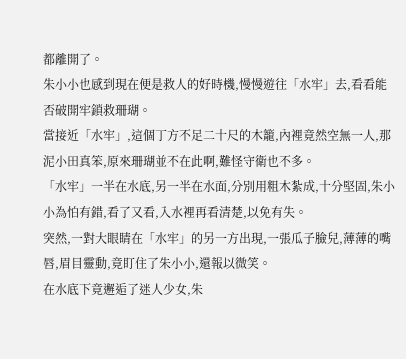都離開了。
朱小小也感到現在便是救人的好時機,慢慢遊往「水牢」去,看看能否破開牢鎖救珊瑚。
當接近「水牢」,這個丁方不足二十尺的木籠,內裡竟然空無一人,那泥小田真笨,原來珊瑚並不在此啊,難怪守衛也不多。
「水牢」一半在水底,另一半在水面,分別用粗木紮成,十分堅固,朱小小為怕有錯,看了又看,入水裡再看清楚,以免有失。
突然,一對大眼睛在「水牢」的另一方出現,一張瓜子臉兒,薄薄的嘴唇,眉目靈動,竟盯住了朱小小,還報以微笑。
在水底下竟邂逅了迷人少女,朱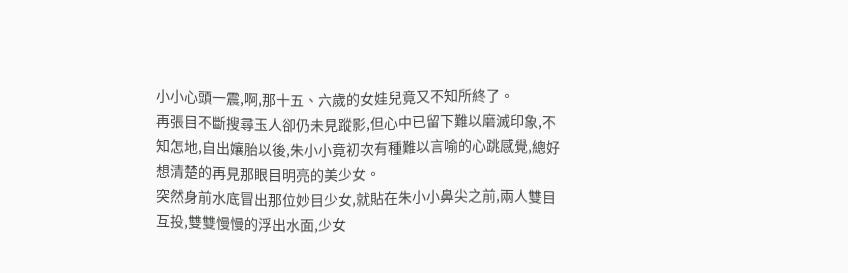小小心頭一震,啊,那十五、六歲的女娃兒竟又不知所終了。
再張目不斷搜尋玉人卻仍未見蹤影,但心中已留下難以磨滅印象,不知怎地,自出孃胎以後,朱小小竟初次有種難以言喻的心跳感覺,總好想清楚的再見那眼目明亮的美少女。
突然身前水底冒出那位妙目少女,就貼在朱小小鼻尖之前,兩人雙目互投,雙雙慢慢的浮出水面,少女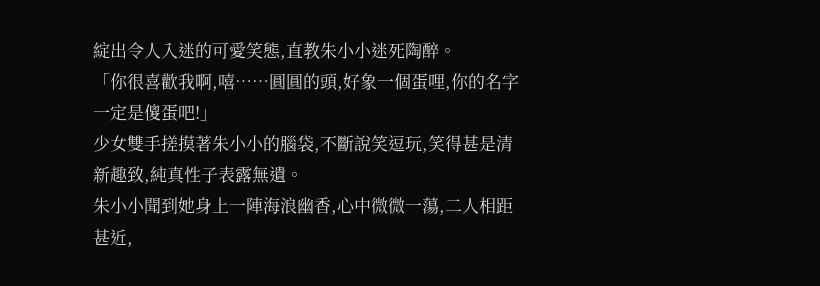綻出令人入迷的可愛笑態,直教朱小小迷死陶醉。
「你很喜歡我啊,嘻……圓圓的頭,好象一個蛋哩,你的名字一定是傻蛋吧!」
少女雙手搓摸著朱小小的腦袋,不斷說笑逗玩,笑得甚是清新趣致,純真性子表露無遺。
朱小小聞到她身上一陣海浪幽香,心中微微一蕩,二人相距甚近,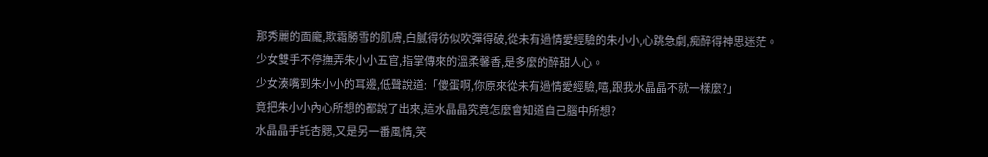那秀麗的面龐,欺霜勝雪的肌膚,白膩得彷似吹彈得破,從未有過情愛經驗的朱小小,心跳急劇,痴醉得神思迷茫。
少女雙手不停撫弄朱小小五官,指掌傳來的溫柔馨香,是多麼的醉甜人心。
少女湊嘴到朱小小的耳邊,低聲說道:「傻蛋啊,你原來從未有過情愛經驗,嘻,跟我水晶晶不就一樣麼?」
竟把朱小小內心所想的都說了出來,這水晶晶究竟怎麼會知道自己腦中所想?
水晶晶手託杏腮,又是另一番風情,笑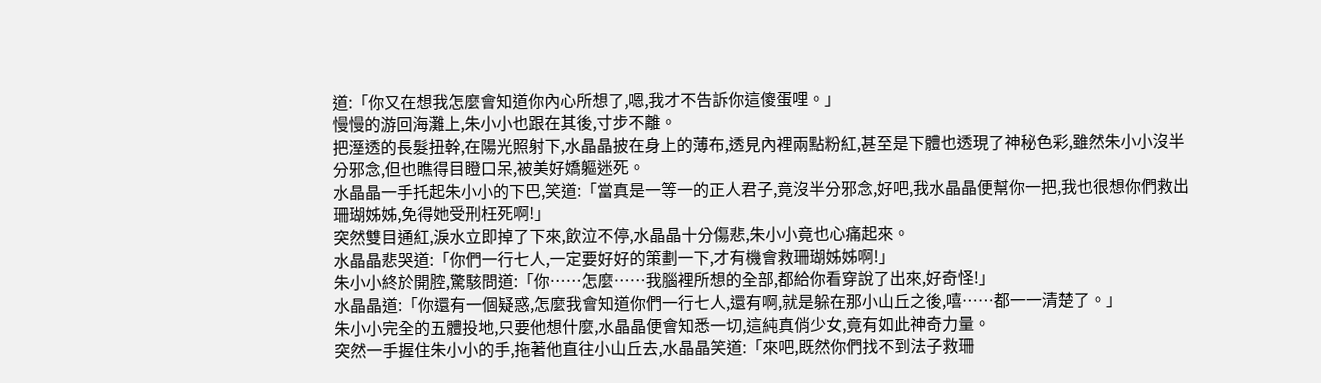道:「你又在想我怎麼會知道你內心所想了,嗯,我才不告訴你這傻蛋哩。」
慢慢的游回海灘上,朱小小也跟在其後,寸步不離。
把溼透的長髮扭幹,在陽光照射下,水晶晶披在身上的薄布,透見內裡兩點粉紅,甚至是下體也透現了神秘色彩,雖然朱小小沒半分邪念,但也瞧得目瞪口呆,被美好嬌軀迷死。
水晶晶一手托起朱小小的下巴,笑道:「當真是一等一的正人君子,竟沒半分邪念,好吧,我水晶晶便幫你一把,我也很想你們救出珊瑚姊姊,免得她受刑枉死啊!」
突然雙目通紅,淚水立即掉了下來,飲泣不停,水晶晶十分傷悲,朱小小竟也心痛起來。
水晶晶悲哭道:「你們一行七人,一定要好好的策劃一下,才有機會救珊瑚姊姊啊!」
朱小小終於開腔,驚駭問道:「你……怎麼……我腦裡所想的全部,都給你看穿說了出來,好奇怪!」
水晶晶道:「你還有一個疑惑,怎麼我會知道你們一行七人,還有啊,就是躲在那小山丘之後,嘻……都一一清楚了。」
朱小小完全的五體投地,只要他想什麼,水晶晶便會知悉一切,這純真俏少女,竟有如此神奇力量。
突然一手握住朱小小的手,拖著他直往小山丘去,水晶晶笑道:「來吧,既然你們找不到法子救珊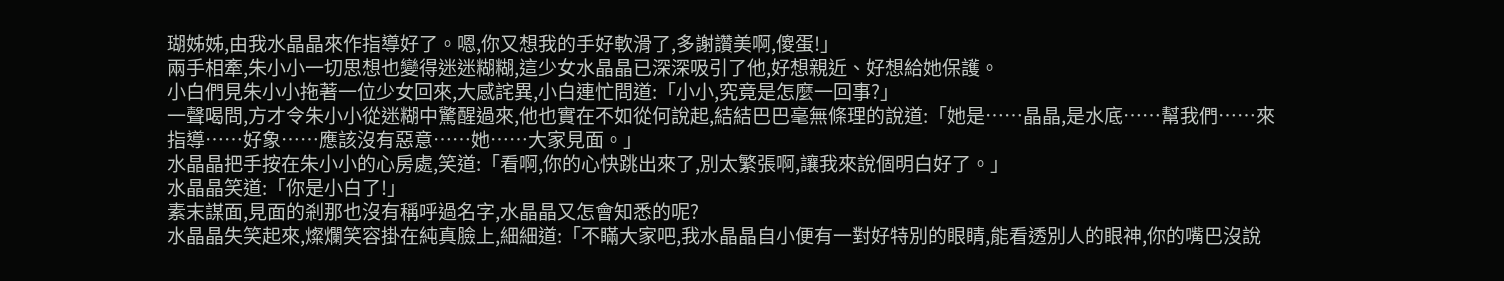瑚姊姊,由我水晶晶來作指導好了。嗯,你又想我的手好軟滑了,多謝讚美啊,傻蛋!」
兩手相牽,朱小小一切思想也變得迷迷糊糊,這少女水晶晶已深深吸引了他,好想親近、好想給她保護。
小白們見朱小小拖著一位少女回來,大感詫異,小白連忙問道:「小小,究竟是怎麼一回事?」
一聲喝問,方才令朱小小從迷糊中驚醒過來,他也實在不如從何說起,結結巴巴毫無條理的說道:「她是……晶晶,是水底……幫我們……來指導……好象……應該沒有惡意……她……大家見面。」
水晶晶把手按在朱小小的心房處,笑道:「看啊,你的心快跳出來了,別太繁張啊,讓我來說個明白好了。」
水晶晶笑道:「你是小白了!」
素末謀面,見面的剎那也沒有稱呼過名字,水晶晶又怎會知悉的呢?
水晶晶失笑起來,燦爛笑容掛在純真臉上,細細道:「不瞞大家吧,我水晶晶自小便有一對好特別的眼睛,能看透別人的眼神,你的嘴巴沒說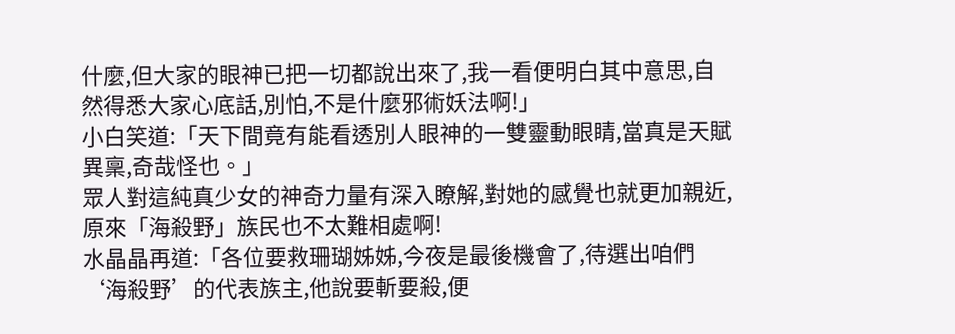什麼,但大家的眼神已把一切都說出來了,我一看便明白其中意思,自然得悉大家心底話,別怕,不是什麼邪術妖法啊!」
小白笑道:「天下間竟有能看透別人眼神的一雙靈動眼睛,當真是天賦異稟,奇哉怪也。」
眾人對這純真少女的神奇力量有深入瞭解,對她的感覺也就更加親近,原來「海殺野」族民也不太難相處啊!
水晶晶再道:「各位要救珊瑚姊姊,今夜是最後機會了,待選出咱們‘海殺野’的代表族主,他說要斬要殺,便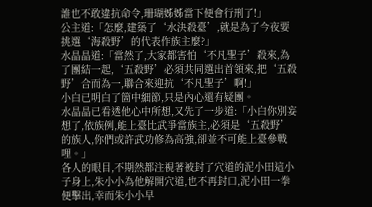誰也不敢違抗命令,珊瑚姊姊當下便會行刑了!」
公主道:「怎麼,建築了‘水決殺臺’,就是為了今夜要挑選‘海殺野’的代表作族主麼?」
水晶晶道:「當然了,大家都害怕‘不凡聖子’殺來,為了團結一起,‘五殺野’必須共同選出首領來,把‘五殺野’合而為一,聯合來迎抗‘不凡聖子’啊!」
小白已明白了箇中細節,只是內心還有疑團。
水晶晶已看透他心中所想,又先了一步道:「小白你別妄想了,依族例,能上臺比武爭當族主,必須是‘五殺野’的族人,你們或許武功修為高強,卻並不可能上臺參戰哩。」
各人的眼目,不期然都注視著被封了穴道的泥小田這小子身上,朱小小為他解開穴道,也不再封口,泥小田一拳便擊出,幸而朱小小早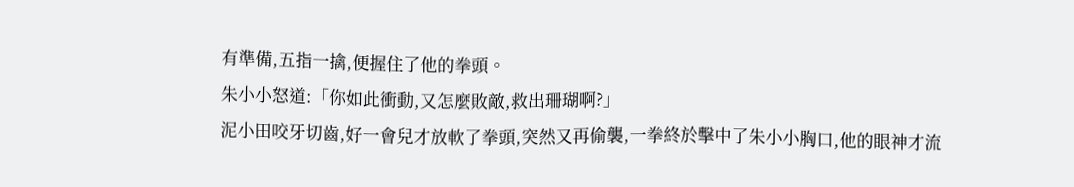有準備,五指一擒,便握住了他的拳頭。
朱小小怒道:「你如此衝動,又怎麼敗敵,救出珊瑚啊?」
泥小田咬牙切齒,好一會兒才放軟了拳頭,突然又再偷襲,一拳終於擊中了朱小小胸口,他的眼神才流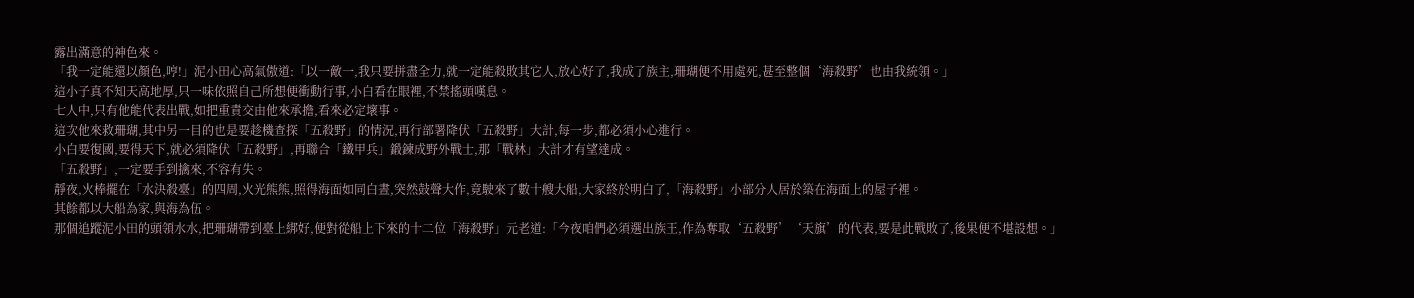露出滿意的神色來。
「我一定能還以顏色,哼!」泥小田心高氣傲道:「以一敵一,我只要拼盡全力,就一定能殺敗其它人,放心好了,我成了族主,珊瑚便不用處死,甚至整個‘海殺野’也由我統領。」
這小子真不知天高地厚,只一味依照自己所想便衝動行事,小白看在眼裡,不禁搖頭嘆息。
七人中,只有他能代表出戰,如把重責交由他來承擔,看來必定壞事。
這次他來救珊瑚,其中另一目的也是要趁機查探「五殺野」的情況,再行部署降伏「五殺野」大計,每一步,都必須小心進行。
小白要復國,要得天下,就必須降伏「五殺野」,再聯合「鐵甲兵」鍛鍊成野外戰士,那「戰林」大計才有望達成。
「五殺野」,一定要手到擒來,不容有失。
靜夜,火棒擺在「水決殺臺」的四周,火光熊熊,照得海面如同白晝,突然鼓聲大作,竟駛來了數十艘大船,大家終於明白了,「海殺野」小部分人居於築在海面上的屋子裡。
其餘都以大船為家,與海為伍。
那個追蹤泥小田的頭領水水,把珊瑚帶到臺上綁好,便對從船上下來的十二位「海殺野」元老道:「今夜咱們必須選出族王,作為奪取‘五殺野’‘天旗’的代表,要是此戰敗了,後果便不堪設想。」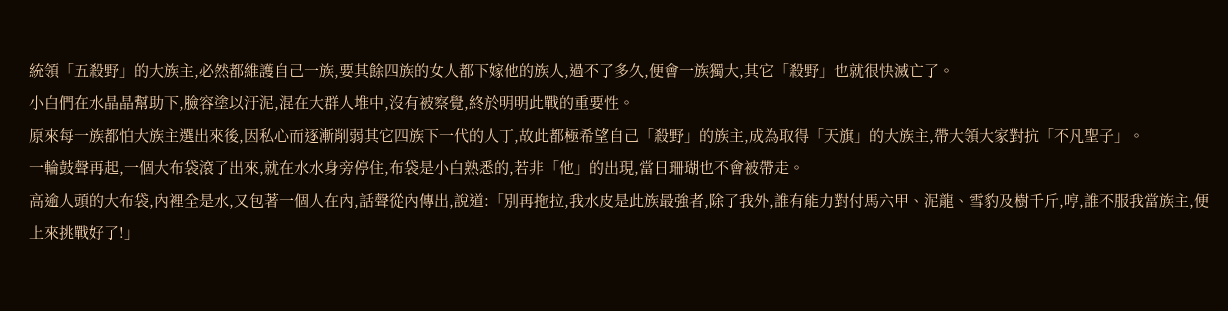統領「五殺野」的大族主,必然都維護自己一族,要其餘四族的女人都下嫁他的族人,過不了多久,便會一族獨大,其它「殺野」也就很快滅亡了。
小白們在水晶晶幫助下,臉容塗以汙泥,混在大群人堆中,沒有被察覺,終於明明此戰的重要性。
原來每一族都怕大族主選出來後,因私心而逐漸削弱其它四族下一代的人丁,故此都極希望自己「殺野」的族主,成為取得「天旗」的大族主,帶大領大家對抗「不凡聖子」。
一輪鼓聲再起,一個大布袋滾了出來,就在水水身旁停住,布袋是小白熟悉的,若非「他」的出現,當日珊瑚也不會被帶走。
高逾人頭的大布袋,內裡全是水,又包著一個人在內,話聲從內傳出,說道:「別再拖拉,我水皮是此族最強者,除了我外,誰有能力對付馬六甲、泥龍、雪豹及樹千斤,哼,誰不服我當族主,便上來挑戰好了!」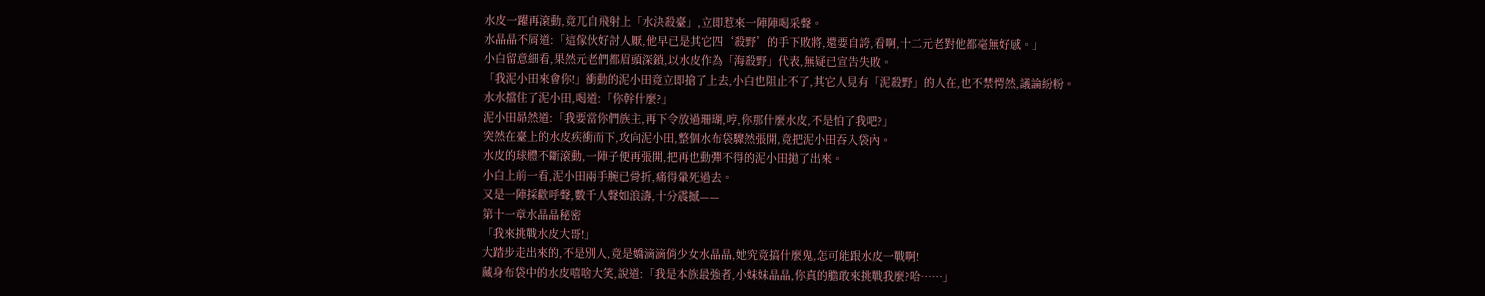水皮一躍再滾動,竟兀自飛射上「水決殺臺」,立即惹來一陣陣喝采聲。
水晶晶不屑道:「這傢伙好討人厭,他早已是其它四‘殺野’的手下敗將,還要自誇,看啊,十二元老對他都毫無好感。」
小白留意細看,果然元老們都眉頭深鎖,以水皮作為「海殺野」代表,無疑已宣告失敗。
「我泥小田來會你!」衝動的泥小田竟立即搶了上去,小白也阻止不了,其它人見有「泥殺野」的人在,也不禁愕然,議論紛粉。
水水擋住了泥小田,喝道:「你幹什麼?」
泥小田昴然道:「我要當你們族主,再下令放過珊瑚,哼,你那什麼水皮,不是怕了我吧?」
突然在臺上的水皮疾衝而下,攻向泥小田,整個水布袋驟然張開,竟把泥小田吞入袋內。
水皮的球體不斷滾動,一陣子便再張開,把再也動彈不得的泥小田拋了出來。
小白上前一看,泥小田兩手腕已骨折,痛得暈死過去。
又是一陣採歡呼聲,數千人聲如浪濤,十分震撼——
第十一章水晶晶秘密
「我來挑戰水皮大哥!」
大踏步走出來的,不是別人,竟是嬌滴滴俏少女水晶晶,她究竟搞什麼鬼,怎可能跟水皮一戰啊!
藏身布袋中的水皮嘻啥大笑,說道:「我是本族最強者,小妺妹晶晶,你真的膽敢來挑戰我麼?哈……」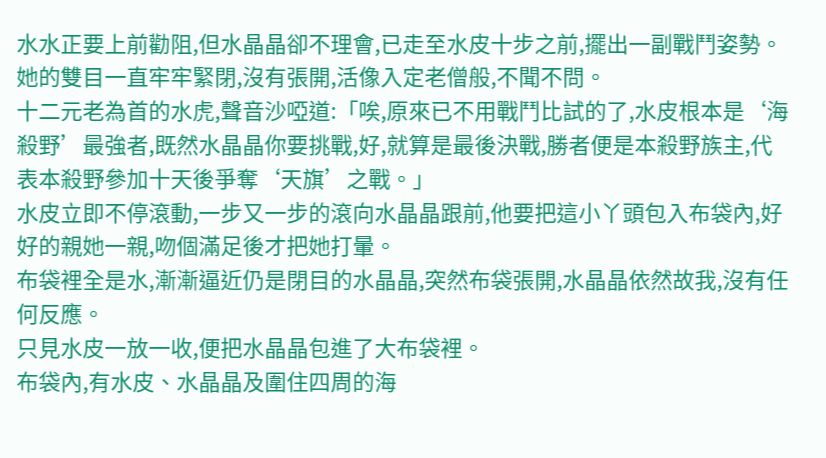水水正要上前勸阻,但水晶晶卻不理會,已走至水皮十步之前,擺出一副戰鬥姿勢。
她的雙目一直牢牢緊閉,沒有張開,活像入定老僧般,不聞不問。
十二元老為首的水虎,聲音沙啞道:「唉,原來已不用戰鬥比試的了,水皮根本是‘海殺野’最強者,既然水晶晶你要挑戰,好,就算是最後決戰,勝者便是本殺野族主,代表本殺野參加十天後爭奪‘天旗’之戰。」
水皮立即不停滾動,一步又一步的滾向水晶晶跟前,他要把這小丫頭包入布袋內,好好的親她一親,吻個滿足後才把她打暈。
布袋裡全是水,漸漸逼近仍是閉目的水晶晶,突然布袋張開,水晶晶依然故我,沒有任何反應。
只見水皮一放一收,便把水晶晶包進了大布袋裡。
布袋內,有水皮、水晶晶及圍住四周的海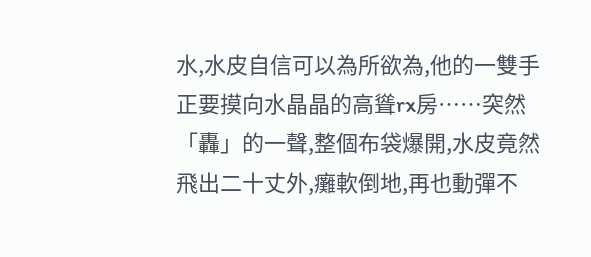水,水皮自信可以為所欲為,他的一雙手正要摸向水晶晶的高聳rx房……突然「轟」的一聲,整個布袋爆開,水皮竟然飛出二十丈外,癱軟倒地,再也動彈不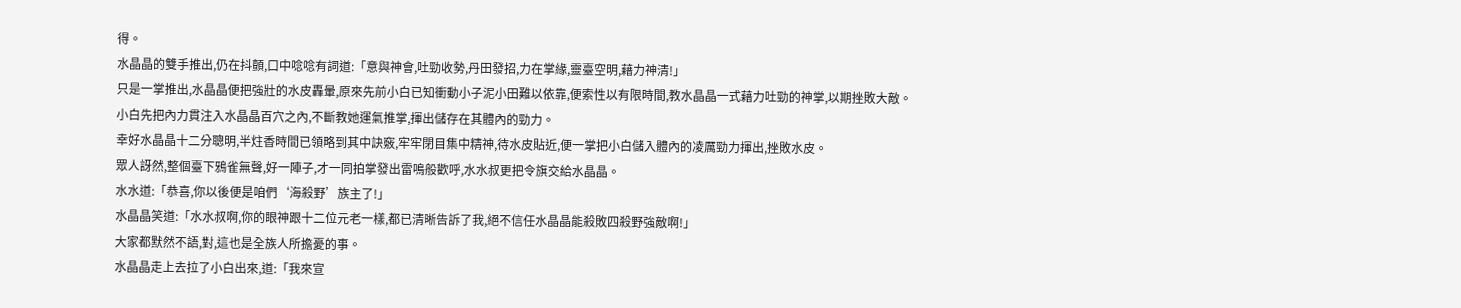得。
水晶晶的雙手推出,仍在抖顫,口中唸唸有詞道:「意與神會,吐勁收勢,丹田發招,力在掌緣,靈臺空明,藉力神清!」
只是一掌推出,水晶晶便把強壯的水皮轟暈,原來先前小白已知衝動小子泥小田難以依靠,便索性以有限時間,教水晶晶一式藉力吐勁的神掌,以期挫敗大敵。
小白先把內力貫注入水晶晶百穴之內,不斷教她運氣推掌,揮出儲存在其體內的勁力。
幸好水晶晶十二分聰明,半炷香時間已領略到其中訣竅,牢牢閉目集中精神,待水皮貼近,便一掌把小白儲入體內的凌厲勁力揮出,挫敗水皮。
眾人訝然,整個臺下鴉雀無聲,好一陣子,才一同拍掌發出雷鳴般歡呼,水水叔更把令旗交給水晶晶。
水水道:「恭喜,你以後便是咱們‘海殺野’族主了!」
水晶晶笑道:「水水叔啊,你的眼神跟十二位元老一樣,都已清晰告訴了我,絕不信任水晶晶能殺敗四殺野強敵啊!」
大家都默然不語,對,這也是全族人所擔憂的事。
水晶晶走上去拉了小白出來,道:「我來宣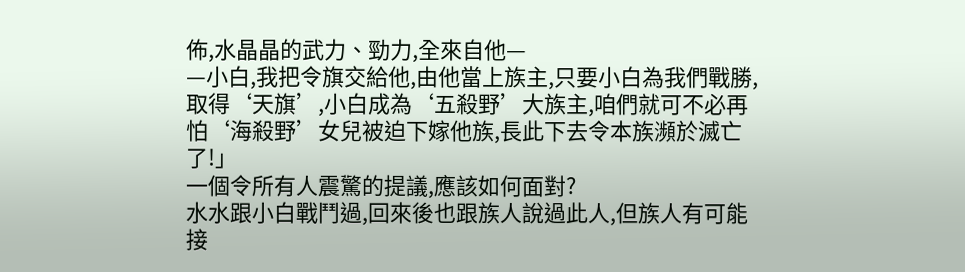佈,水晶晶的武力、勁力,全來自他—
—小白,我把令旗交給他,由他當上族主,只要小白為我們戰勝,取得‘天旗’,小白成為‘五殺野’大族主,咱們就可不必再怕‘海殺野’女兒被迫下嫁他族,長此下去令本族瀕於滅亡了!」
一個令所有人震驚的提議,應該如何面對?
水水跟小白戰鬥過,回來後也跟族人說過此人,但族人有可能接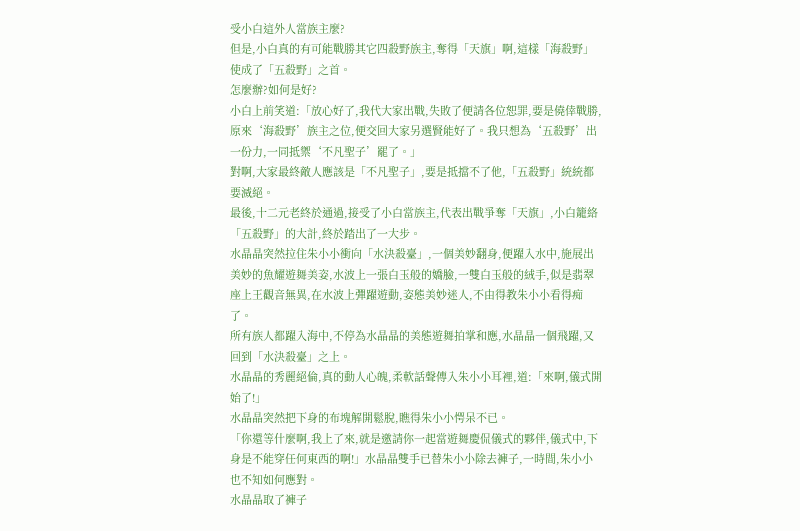受小白這外人當族主麼?
但是,小白真的有可能戰勝其它四殺野族主,奪得「天旗」啊,這樣「海殺野」使成了「五殺野」之首。
怎麼辦?如何是好?
小白上前笑道:「放心好了,我代大家出戰,失敗了便請各位恕罪,要是僥倖戰勝,原來‘海殺野’族主之位,便交回大家另選賢能好了。我只想為‘五殺野’出一份力,一同抵禦‘不凡聖子’罷了。」
對啊,大家最終敵人應該是「不凡聖子」,要是抵擋不了他,「五殺野」統統都要滅絕。
最後,十二元老終於通過,接受了小白當族主,代表出戰爭奪「天旗」,小白籠絡「五殺野」的大計,終於踏出了一大步。
水晶晶突然拉住朱小小衝向「水決殺臺」,一個美妙翻身,便躍入水中,施展出美妙的魚耀遊舞美姿,水波上一張白玉般的嬌臉,一雙白玉般的絨手,似是翡翠座上王觀音無異,在水波上彈躍遊動,姿態美妙迷人,不由得教朱小小看得痴了。
所有族人都躍入海中,不停為水晶晶的美態遊舞拍掌和應,水晶晶一個飛躍,又回到「水決殺臺」之上。
水晶晶的秀麗絕倫,真的動人心魄,柔軟話聲傳入朱小小耳裡,道:「來啊,儀式開始了!」
水晶晶突然把下身的布塊解開鬆脫,瞧得朱小小愕呆不已。
「你還等什麼啊,我上了來,就是邀請你一起當遊舞慶侃儀式的夥伴,儀式中,下身是不能穿任何東西的啊!」水晶晶雙手已替朱小小除去褲子,一時間,朱小小也不知如何應對。
水晶晶取了褲子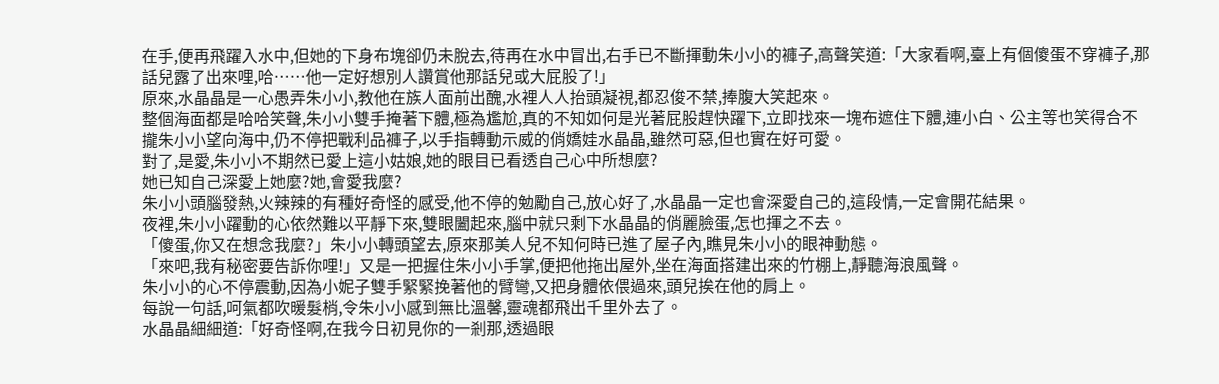在手,便再飛躍入水中,但她的下身布塊卻仍未脫去,待再在水中冒出,右手已不斷揮動朱小小的褲子,高聲笑道:「大家看啊,臺上有個傻蛋不穿褲子,那話兒露了出來哩,哈……他一定好想別人讚賞他那話兒或大屁股了!」
原來,水晶晶是一心愚弄朱小小,教他在族人面前出醜,水裡人人抬頭凝視,都忍俊不禁,捧腹大笑起來。
整個海面都是哈哈笑聲,朱小小雙手掩著下體,極為尷尬,真的不知如何是光著屁股趕快躍下,立即找來一塊布遮住下體,連小白、公主等也笑得合不攏朱小小望向海中,仍不停把戰利品褲子,以手指轉動示威的俏嬌娃水晶晶,雖然可惡,但也實在好可愛。
對了,是愛,朱小小不期然已愛上這小姑娘,她的眼目已看透自己心中所想麼?
她已知自己深愛上她麼?她,會愛我麼?
朱小小頭腦發熱,火辣辣的有種好奇怪的感受,他不停的勉勵自己,放心好了,水晶晶一定也會深愛自己的,這段情,一定會開花結果。
夜裡,朱小小躍動的心依然難以平靜下來,雙眼闔起來,腦中就只剩下水晶晶的俏麗臉蛋,怎也揮之不去。
「傻蛋,你又在想念我麼?」朱小小轉頭望去,原來那美人兒不知何時已進了屋子內,瞧見朱小小的眼神動態。
「來吧,我有秘密要告訴你哩!」又是一把握住朱小小手掌,便把他拖出屋外,坐在海面搭建出來的竹棚上,靜聽海浪風聲。
朱小小的心不停震動,因為小妮子雙手緊緊挽著他的臂彎,又把身體依偎過來,頭兒挨在他的肩上。
每說一句話,呵氣都吹暖髮梢,令朱小小感到無比溫馨,靈魂都飛出千里外去了。
水晶晶細細道:「好奇怪啊,在我今日初見你的一剎那,透過眼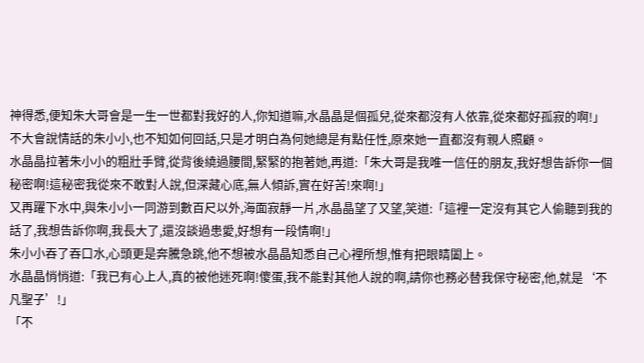神得悉,便知朱大哥會是一生一世都對我好的人,你知道嘛,水晶晶是個孤兒,從來都沒有人依靠,從來都好孤寂的啊!」
不大會說情話的朱小小,也不知如何回話,只是才明白為何她總是有點任性,原來她一直都沒有親人照顧。
水晶晶拉著朱小小的粗壯手臂,從背後繞過腰間,緊緊的抱著她,再道:「朱大哥是我唯一信任的朋友,我好想告訴你一個秘密啊!這秘密我從來不敢對人說,但深藏心底,無人傾訴,實在好苦!來啊!」
又再躍下水中,與朱小小一同游到數百尺以外,海面寂靜一片,水晶晶望了又望,笑道:「這裡一定沒有其它人偷聽到我的話了,我想告訴你啊,我長大了,還沒談過患愛,好想有一段情啊!」
朱小小吞了吞口水,心頭更是奔騰急跳,他不想被水晶晶知悉自己心裡所想,惟有把眼睛闔上。
水晶晶悄悄道:「我已有心上人,真的被他迷死啊!傻蛋,我不能對其他人說的啊,請你也務必替我保守秘密,他,就是‘不凡聖子’!」
「不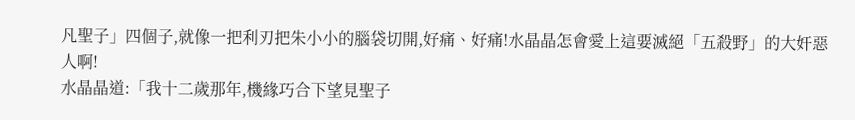凡聖子」四個子,就像一把利刃把朱小小的腦袋切開,好痛、好痛!水晶晶怎會愛上這要滅絕「五殺野」的大奸惡人啊!
水晶晶道:「我十二歲那年,機緣巧合下望見聖子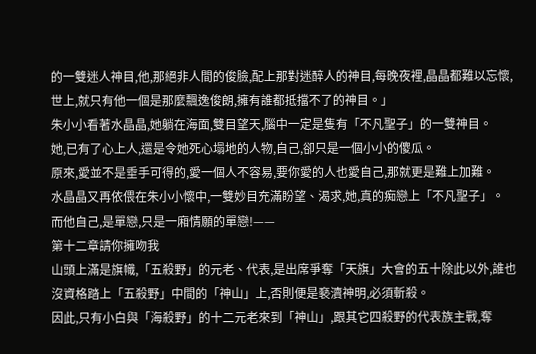的一雙迷人神目,他,那絕非人間的俊臉,配上那對迷醉人的神目,每晚夜裡,晶晶都難以忘懷,世上,就只有他一個是那麼飄逸俊朗,擁有誰都抵擋不了的神目。」
朱小小看著水晶晶,她躺在海面,雙目望天,腦中一定是隻有「不凡聖子」的一雙神目。
她,已有了心上人,還是令她死心塌地的人物,自己,卻只是一個小小的傻瓜。
原來,愛並不是垂手可得的,愛一個人不容易,要你愛的人也愛自己,那就更是難上加難。
水晶晶又再依偎在朱小小懷中,一雙妙目充滿盼望、渴求,她,真的痴戀上「不凡聖子」。
而他自己,是單戀,只是一廂情願的單戀!——
第十二章請你擁吻我
山頭上滿是旗幟,「五殺野」的元老、代表,是出席爭奪「天旗」大會的五十除此以外,誰也沒資格踏上「五殺野」中間的「神山」上,否則便是褻瀆神明,必須斬殺。
因此,只有小白與「海殺野」的十二元老來到「神山」,跟其它四殺野的代表族主戰,奪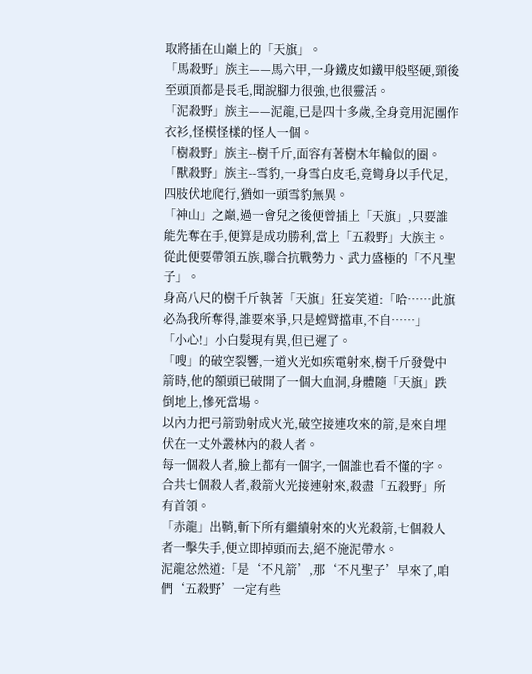取將插在山巔上的「天旗」。
「馬殺野」族主——馬六甲,一身鐵皮如鐵甲般堅硬,頸後至頭頂都是長毛,聞說腳力很強,也很靈活。
「泥殺野」族主——泥龍,已是四十多歲,全身竟用泥團作衣衫,怪模怪樣的怪人一個。
「樹殺野」族主--樹千斤,面容有著樹木年輪似的圈。
「獸殺野」族主--雪豹,一身雪白皮毛,竟彎身以手代足,四肢伏地爬行,猶如一頭雪豹無異。
「神山」之巔,過一會兒之後便曾插上「天旗」,只要誰能先奪在手,便算是成功勝利,當上「五殺野」大族主。
從此便要帶領五族,聯合抗戰勢力、武力盛極的「不凡聖子」。
身高八尺的樹千斤執著「天旗」狂妄笑道:「哈……此旗必為我所奪得,誰要來爭,只是螳臂擋車,不自……」
「小心!」小白髮現有異,但已遲了。
「嗖」的破空裂響,一道火光如疾電射來,樹千斤發覺中箭時,他的額頭已破開了一個大血洞,身體隨「天旗」跌倒地上,慘死當場。
以內力把弓箭勁射成火光,破空接連攻來的箭,是來自埋伏在一丈外叢林內的殺人者。
每一個殺人者,臉上都有一個字,一個誰也看不懂的字。
合共七個殺人者,殺箭火光接連射來,殺盡「五殺野」所有首領。
「赤龍」出鞘,斬下所有繼續射來的火光殺箭,七個殺人者一擊失手,便立即掉頭而去,絕不施泥帶水。
泥龍忿然道:「是‘不凡箭’,那‘不凡聖子’早來了,咱們‘五殺野’一定有些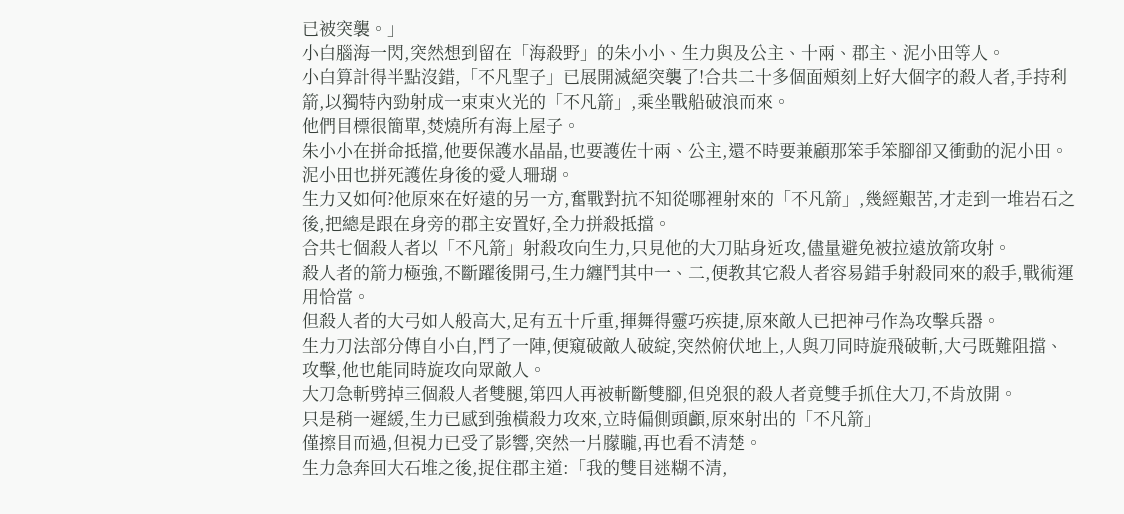已被突襲。」
小白腦海一閃,突然想到留在「海殺野」的朱小小、生力與及公主、十兩、郡主、泥小田等人。
小白算計得半點沒錯,「不凡聖子」已展開滅絕突襲了!合共二十多個面頰刻上好大個字的殺人者,手持利箭,以獨特內勁射成一束束火光的「不凡箭」,乘坐戰船破浪而來。
他們目標很簡單,焚燒所有海上屋子。
朱小小在拼命抵擋,他要保護水晶晶,也要護佐十兩、公主,還不時要兼顧那笨手笨腳卻又衝動的泥小田。
泥小田也拼死護佐身後的愛人珊瑚。
生力又如何?他原來在好遠的另一方,奮戰對抗不知從哪裡射來的「不凡箭」,幾經艱苦,才走到一堆岩石之後,把總是跟在身旁的郡主安置好,全力拼殺抵擋。
合共七個殺人者以「不凡箭」射殺攻向生力,只見他的大刀貼身近攻,儘量避免被拉遠放箭攻射。
殺人者的箭力極強,不斷躍後開弓,生力纏鬥其中一、二,便教其它殺人者容易錯手射殺同來的殺手,戰術運用恰當。
但殺人者的大弓如人般高大,足有五十斤重,揮舞得靈巧疾捷,原來敵人已把神弓作為攻擊兵器。
生力刀法部分傳自小白,鬥了一陣,便窺破敵人破綻,突然俯伏地上,人與刀同時旋飛破斬,大弓既難阻擋、攻擊,他也能同時旋攻向眾敵人。
大刀急斬劈掉三個殺人者雙腿,第四人再被斬斷雙腳,但兇狠的殺人者竟雙手抓住大刀,不肯放開。
只是稍一遲緩,生力已感到強橫殺力攻來,立時偏側頭顱,原來射出的「不凡箭」
僅擦目而過,但視力已受了影響,突然一片朦矓,再也看不清楚。
生力急奔回大石堆之後,捉住郡主道:「我的雙目迷糊不清,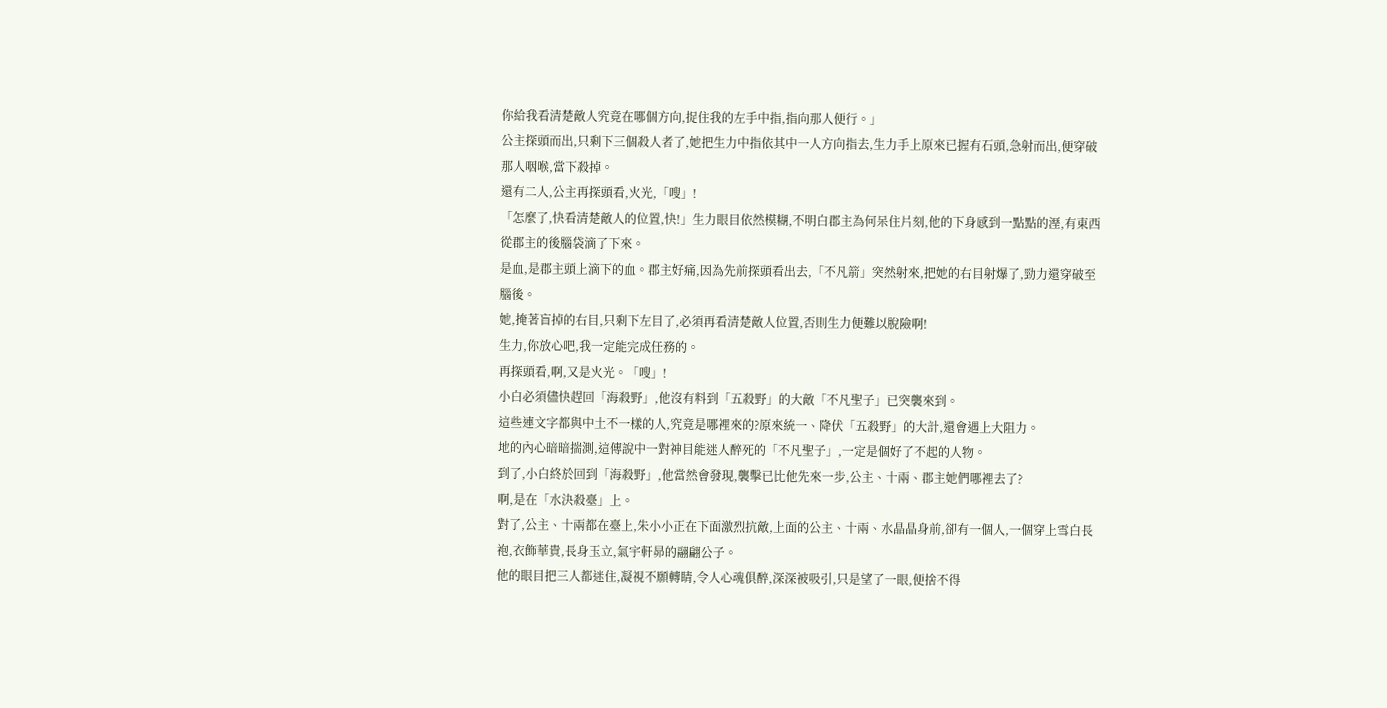你給我看清楚敵人究竟在哪個方向,捉住我的左手中指,指向那人便行。」
公主探頭而出,只剩下三個殺人者了,她把生力中指依其中一人方向指去,生力手上原來已握有石頭,急射而出,便穿破那人咽喉,當下殺掉。
還有二人,公主再探頭看,火光,「嗖」!
「怎麼了,快看清楚敵人的位置,快!」生力眼目依然模糊,不明白郡主為何呆住片刻,他的下身感到一點點的溼,有東西從郡主的後腦袋滴了下來。
是血,是郡主頭上滴下的血。郡主好痛,因為先前探頭看出去,「不凡箭」突然射來,把她的右目射爆了,勁力還穿破至腦後。
她,掩著盲掉的右目,只剩下左目了,必須再看清楚敵人位置,否則生力便難以脫險啊!
生力,你放心吧,我一定能完成任務的。
再探頭看,啊,又是火光。「嗖」!
小白必須儘快趕回「海殺野」,他沒有料到「五殺野」的大敵「不凡聖子」已突襲來到。
這些連文字都與中土不一樣的人,究竟是哪裡來的?原來統一、降伏「五殺野」的大計,還會遇上大阻力。
地的內心暗暗揣測,這傳說中一對神目能迷人醉死的「不凡聖子」,一定是個好了不起的人物。
到了,小白終於回到「海殺野」,他當然會發現,襲擊已比他先來一步,公主、十兩、郡主她們哪裡去了?
啊,是在「水決殺臺」上。
對了,公主、十兩都在臺上,朱小小正在下面激烈抗敵,上面的公主、十兩、水晶晶身前,卻有一個人,一個穿上雪白長袍,衣飾華貴,長身玉立,氣宇軒昴的翮翩公子。
他的眼目把三人都迷住,凝視不願轉睛,令人心魂俱醉,深深被吸引,只是望了一眼,便捨不得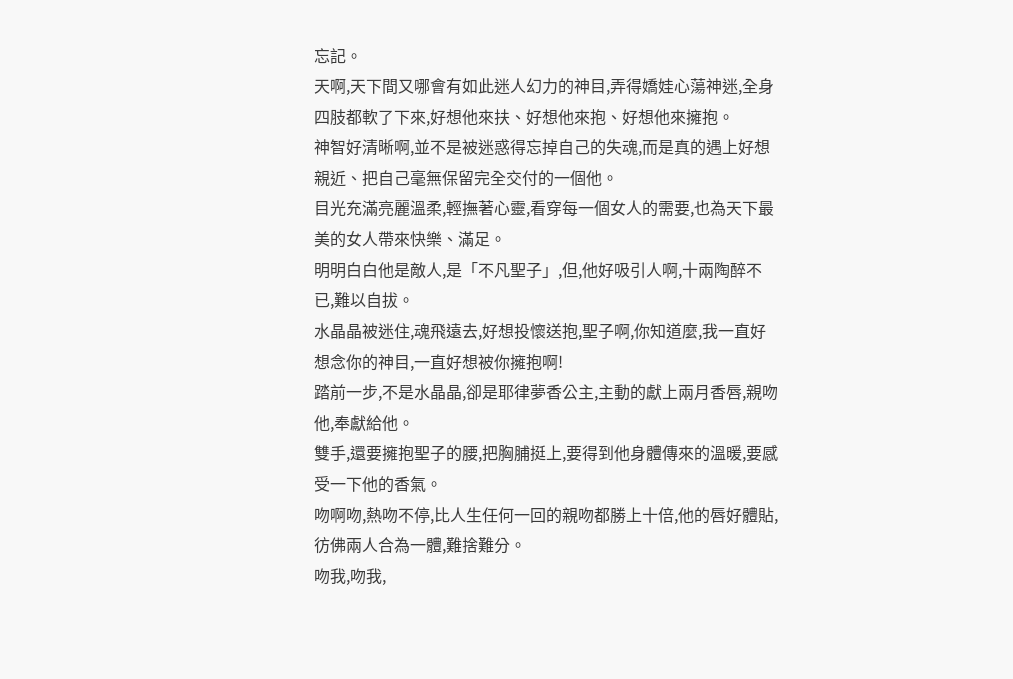忘記。
天啊,天下間又哪會有如此迷人幻力的神目,弄得嬌娃心蕩神迷,全身四肢都軟了下來,好想他來扶、好想他來抱、好想他來擁抱。
神智好清晰啊,並不是被迷惑得忘掉自己的失魂,而是真的遇上好想親近、把自己毫無保留完全交付的一個他。
目光充滿亮麗溫柔,輕撫著心靈,看穿每一個女人的需要,也為天下最美的女人帶來快樂、滿足。
明明白白他是敵人,是「不凡聖子」,但,他好吸引人啊,十兩陶醉不已,難以自拔。
水晶晶被迷住,魂飛遠去,好想投懷送抱,聖子啊,你知道麼,我一直好想念你的神目,一直好想被你擁抱啊!
踏前一步,不是水晶晶,卻是耶律夢香公主,主動的獻上兩月香唇,親吻他,奉獻給他。
雙手,還要擁抱聖子的腰,把胸脯挺上,要得到他身體傳來的溫暖,要感受一下他的香氣。
吻啊吻,熱吻不停,比人生任何一回的親吻都勝上十倍,他的唇好體貼,彷佛兩人合為一體,難捨難分。
吻我,吻我,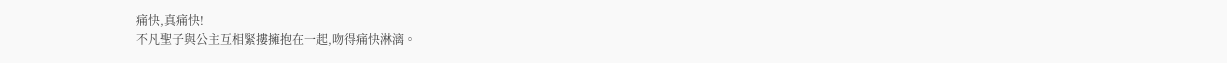痛快,真痛快!
不凡聖子與公主互相緊摟擁抱在一起,吻得痛快淋漓。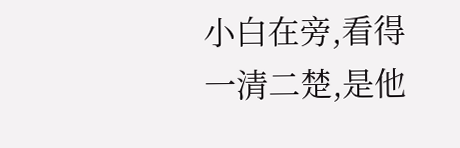小白在旁,看得一清二楚,是他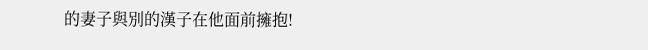的妻子與別的漢子在他面前擁抱!